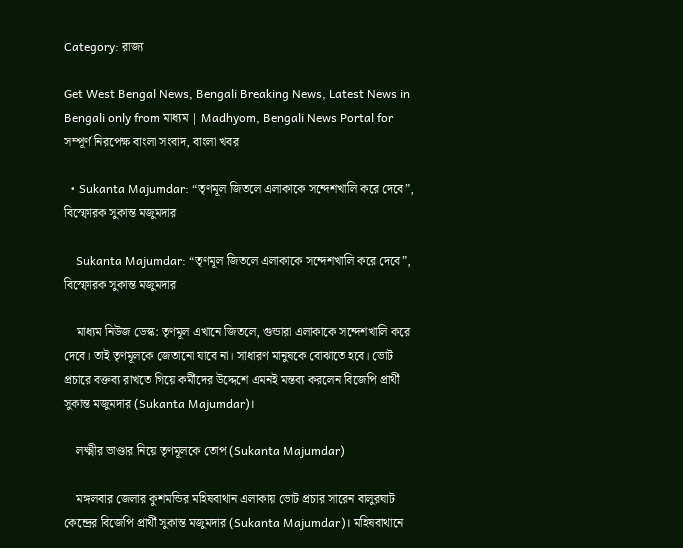Category: রাজ্য

Get West Bengal News, Bengali Breaking News, Latest News in Bengali only from মাধ্যম | Madhyom, Bengali News Portal for সম্পূর্ণ নিরপেক্ষ বাংলা সংবাদ, বাংলা খবর

  • Sukanta Majumdar: “তৃণমূল জিতলে এলাকাকে সন্দেশখালি করে দেবে”, বিস্ফোরক সুকান্ত মজুমদার

    Sukanta Majumdar: “তৃণমূল জিতলে এলাকাকে সন্দেশখালি করে দেবে”, বিস্ফোরক সুকান্ত মজুমদার

    মাধ্যম নিউজ ডেস্ক: তৃণমূল এখানে জিতলে, গুন্ডারা এলাকাকে সন্দেশখালি করে দেবে। তাই তৃণমূলকে জেতানো যাবে না। সাধারণ মানুষকে বোঝাতে হবে। ভোট প্রচারে বক্তব্য রাখতে গিয়ে কর্মীদের উদ্দেশে এমনই মন্তব্য করলেন বিজেপি প্রার্থী সুকান্ত মজুমদার (Sukanta Majumdar)।

    লক্ষ্মীর ভাণ্ডার নিয়ে তৃণমূলকে তোপ (Sukanta Majumdar)

    মঙ্গলবার জেলার কুশমন্ডির মহিষবাথান এলাকায় ভোট প্রচার সারেন বালুরঘাট কেন্দ্রের বিজেপি প্রার্থী সুকান্ত মজুমদার (Sukanta Majumdar)। মহিষবাথানে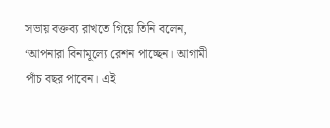সভায় বক্তব্য রাখতে গিয়ে তিনি বলেন, ‘আপনারা বিনামূল্যে রেশন পাচ্ছেন। আগামী পাঁচ বছর পাবেন। এই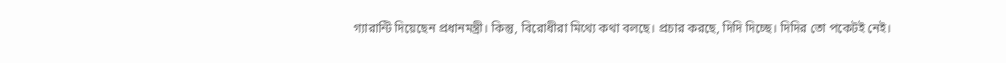গ্যারান্টি দিয়েছেন প্রধানমন্ত্রী। কিন্তু, বিরোধীরা মিথ্যে কথা বলছে। প্রচার করছে, দিদি দিচ্ছে। দিদির তো পকেটই নেই।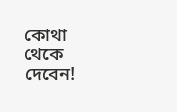কোথা থেকে দেবেন!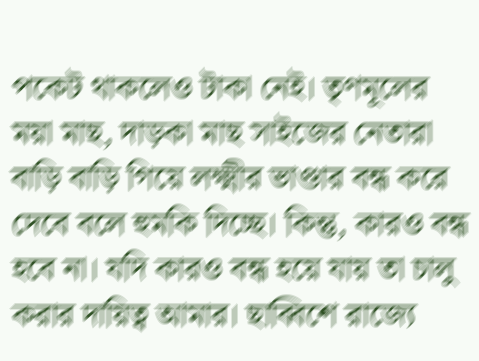পকেট থাকলেও টাকা নেই। তৃণমূলের ময়া মাছ, দাড়কা মাছ সাইজের নেতারা বাড়ি বাড়ি গিয়ে লক্ষ্মীর ভাণ্ডার বন্ধ করে দেবে বলে হুমকি দিচ্ছে। কিন্তু, কারও বন্ধ হবে না। যদি কারও বন্ধ হয়ে যায় তা চালু করার দায়িত্ব আমার। ছাব্বিশে রাজ্যে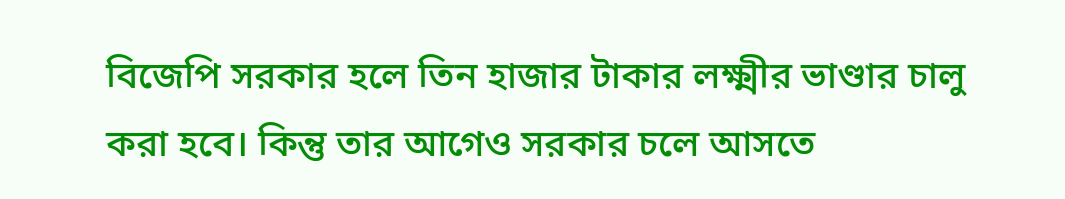বিজেপি সরকার হলে তিন হাজার টাকার লক্ষ্মীর ভাণ্ডার চালু করা হবে। কিন্তু তার আগেও সরকার চলে আসতে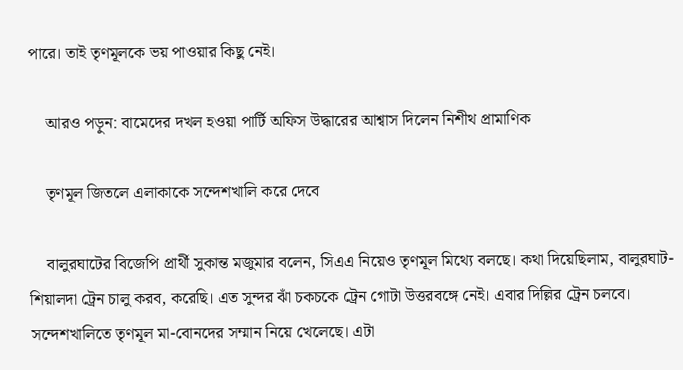পারে। তাই তৃণমূলকে ভয় পাওয়ার কিছু নেই।

    আরও পড়ুন: বামেদের দখল হওয়া পার্টি অফিস উদ্ধারের আশ্বাস দিলেন নিশীথ প্রামাণিক

    তৃণমূল জিতলে এলাকাকে সন্দেশখালি করে দেবে

    বালুরঘাটের বিজেপি প্রার্থী সুকান্ত মজুমার বলেন, সিএএ নিয়েও তৃণমূল মিথ্যে বলছে। কথা দিয়েছিলাম, বালুরঘাট-শিয়ালদা ট্রেন চালু করব, করেছি। এত সুন্দর ঝাঁ চকচকে ট্রেন গোটা উত্তরবঙ্গে নেই। এবার দিল্লির ট্রেন চলবে। সন্দেশখালিতে তৃণমূল মা-বোনদের সম্মান নিয়ে খেলেছে। এটা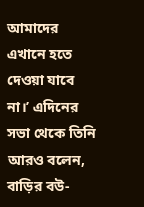আমাদের এখানে হতে দেওয়া যাবে না।’ এদিনের সভা থেকে তিনি আরও বলেন, বাড়ির বউ-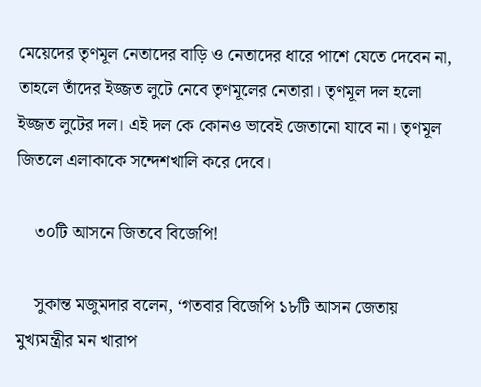মেয়েদের তৃণমূল নেতাদের বাড়ি ও নেতাদের ধারে পাশে যেতে দেবেন না, তাহলে তাঁদের ইজ্জত লুটে নেবে তৃণমূলের নেতারা। তৃণমূল দল হলো ইজ্জত লুটের দল। এই দল কে কোনও ভাবেই জেতানো যাবে না। তৃণমূল জিতলে এলাকাকে সন্দেশখালি করে দেবে।

    ৩০টি আসনে জিতবে বিজেপি!

    সুকান্ত মজুমদার বলেন, ‘গতবার বিজেপি ১৮টি আসন জেতায় মুখ্যমন্ত্রীর মন খারাপ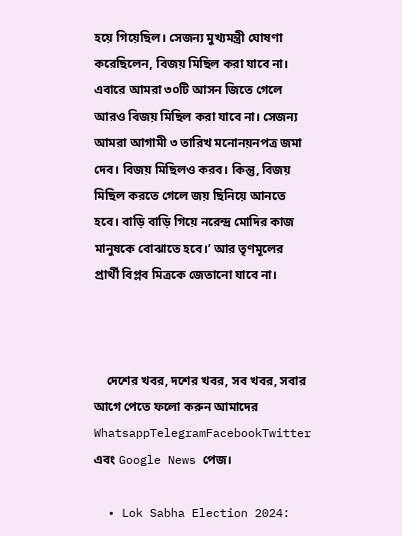হয়ে গিয়েছিল। সেজন্য মুখ্যমন্ত্রী ঘোষণা করেছিলেন, বিজয় মিছিল করা যাবে না। এবারে আমরা ৩০টি আসন জিতে গেলে আরও বিজয় মিছিল করা যাবে না। সেজন্য আমরা আগামী ৩ তারিখ মনোনয়নপত্র জমা দেব। বিজয় মিছিলও করব। কিন্তু, বিজয় মিছিল করতে গেলে জয় ছিনিয়ে আনতে হবে। বাড়ি বাড়ি গিয়ে নরেন্দ্র মোদির কাজ মানুষকে বোঝাতে হবে।’ আর তৃণমূলের প্রার্থী বিপ্লব মিত্রকে জেতানো যাবে না।



    দেশের খবর, দশের খবর, সব খবর, সবার আগে পেতে ফলো করুন আমাদের WhatsappTelegramFacebookTwitter এবং Google News পেজ।

  • Lok Sabha Election 2024: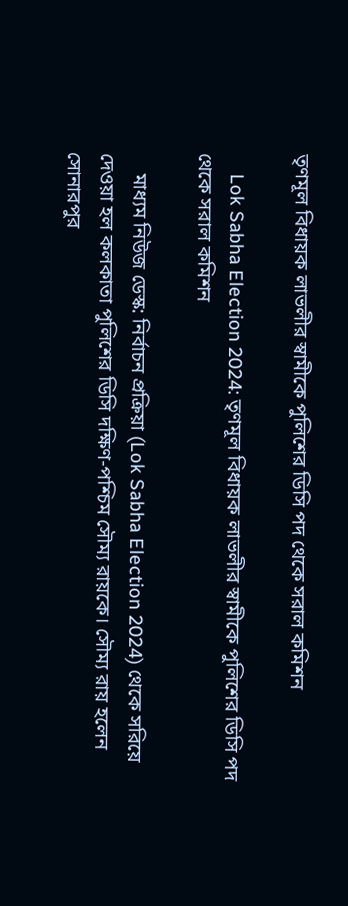তৃণমূল বিধায়ক লাভলীর স্বামীকে পুলিশের ডিসি পদ থেকে সরাল কমিশন

    Lok Sabha Election 2024: তৃণমূল বিধায়ক লাভলীর স্বামীকে পুলিশের ডিসি পদ থেকে সরাল কমিশন

    মাধ্যম নিউজ ডেস্ক: নির্বাচন প্রক্রিয়া (Lok Sabha Election 2024) থেকে সরিয়ে দেওয়া হল কলকাতা পুলিশের ডিসি দক্ষিণ-পশ্চিম সৌম্য রায়কে। সৌম্য রায় হলেন সোনারপুর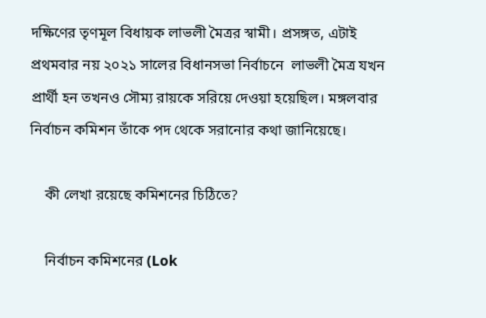দক্ষিণের তৃণমূল বিধায়ক লাভলী মৈত্রর স্বামী। প্রসঙ্গত, এটাই প্রথমবার নয় ২০২১ সালের বিধানসভা নির্বাচনে  লাভলী মৈত্র যখন প্রার্থী হন তখনও সৌম্য রায়কে সরিয়ে দেওয়া হয়েছিল। মঙ্গলবার নির্বাচন কমিশন তাঁকে পদ থেকে সরানোর কথা জানিয়েছে।

    কী লেখা রয়েছে কমিশনের চিঠিতে?

    নির্বাচন কমিশনের (Lok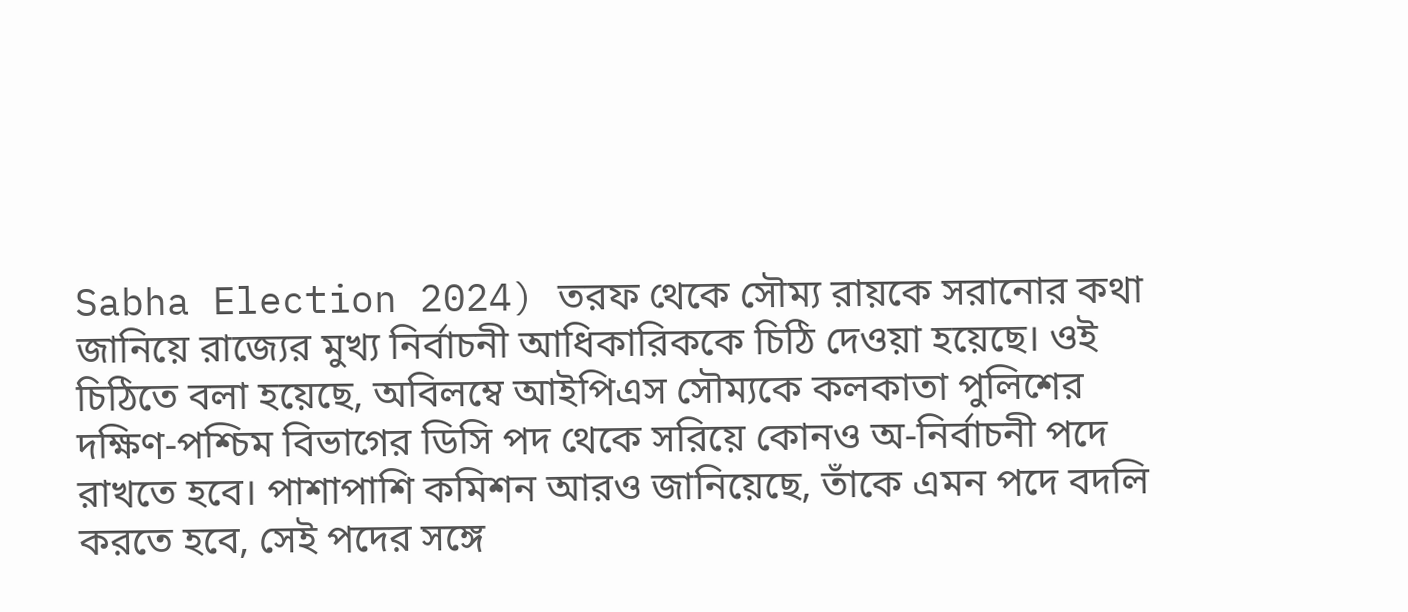Sabha Election 2024) তরফ থেকে সৌম্য রায়কে সরানোর কথা জানিয়ে রাজ্যের মুখ্য নির্বাচনী আধিকারিককে চিঠি দেওয়া হয়েছে। ওই চিঠিতে বলা হয়েছে, অবিলম্বে আইপিএস সৌম্যকে কলকাতা পুলিশের দক্ষিণ-পশ্চিম বিভাগের ডিসি পদ থেকে সরিয়ে কোনও অ-নির্বাচনী পদে রাখতে হবে। পাশাপাশি কমিশন আরও জানিয়েছে, তাঁকে এমন পদে বদলি করতে হবে, সেই পদের সঙ্গে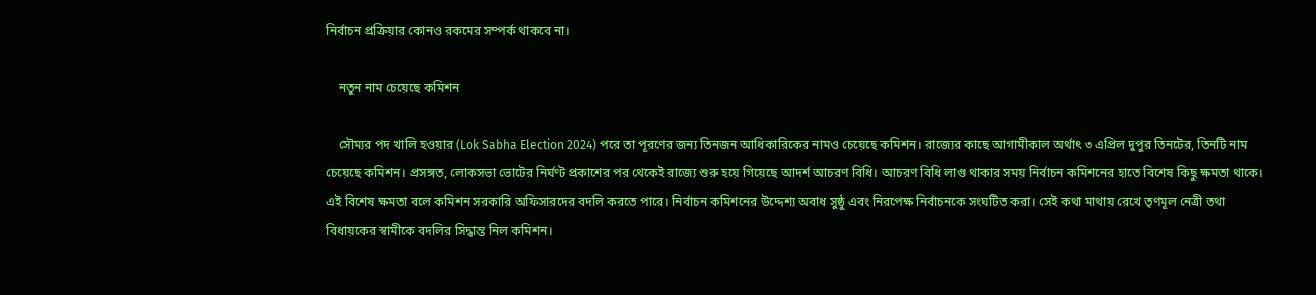নির্বাচন প্রক্রিয়ার কোনও রকমের সম্পর্ক থাকবে না।

    নতুন নাম চেয়েছে কমিশন

    সৌম্যর পদ খালি হওয়ার (Lok Sabha Election 2024) পরে তা পূরণের জন্য তিনজন আধিকারিকের নামও চেয়েছে কমিশন। রাজ্যের কাছে আগামীকাল অর্থাৎ ৩ এপ্রিল দুপুর তিনটের, তিনটি নাম চেয়েছে কমিশন। প্রসঙ্গত, লোকসভা ভোটের নির্ঘণ্ট প্রকাশের পর থেকেই রাজ্যে শুরু হয়ে গিয়েছে আদর্শ আচরণ বিধি। আচরণ বিধি লাগু থাকার সময় নির্বাচন কমিশনের হাতে বিশেষ কিছু ক্ষমতা থাকে। এই বিশেষ ক্ষমতা বলে কমিশন সরকারি অফিসারদের বদলি করতে পারে। নির্বাচন কমিশনের উদ্দেশ্য অবাধ সুষ্ঠু এবং নিরপেক্ষ নির্বাচনকে সংঘটিত করা। সেই কথা মাথায় রেখে তৃণমূল নেত্রী তথা বিধায়কের স্বামীকে বদলির সিদ্ধান্ত নিল কমিশন।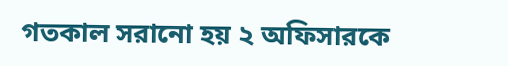গতকাল সরানো হয় ২ অফিসারকে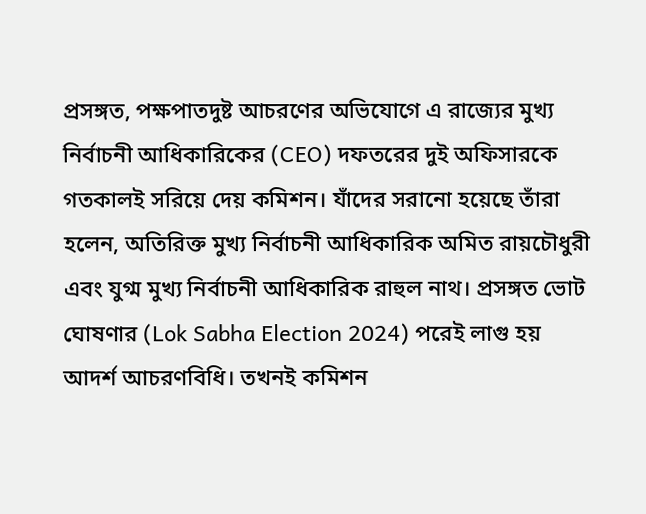প্রসঙ্গত, পক্ষপাতদুষ্ট আচরণের অভিযোগে এ রাজ্যের মুখ্য নির্বাচনী আধিকারিকের (CEO) দফতরের দুই অফিসারকে গতকালই সরিয়ে দেয় কমিশন। যাঁদের সরানো হয়েছে তাঁরা হলেন, অতিরিক্ত মুখ্য নির্বাচনী আধিকারিক অমিত রায়চৌধুরী এবং যুগ্ম মুখ্য নির্বাচনী আধিকারিক রাহুল নাথ। প্রসঙ্গত ভোট ঘোষণার (Lok Sabha Election 2024) পরেই লাগু হয় আদর্শ আচরণবিধি। তখনই কমিশন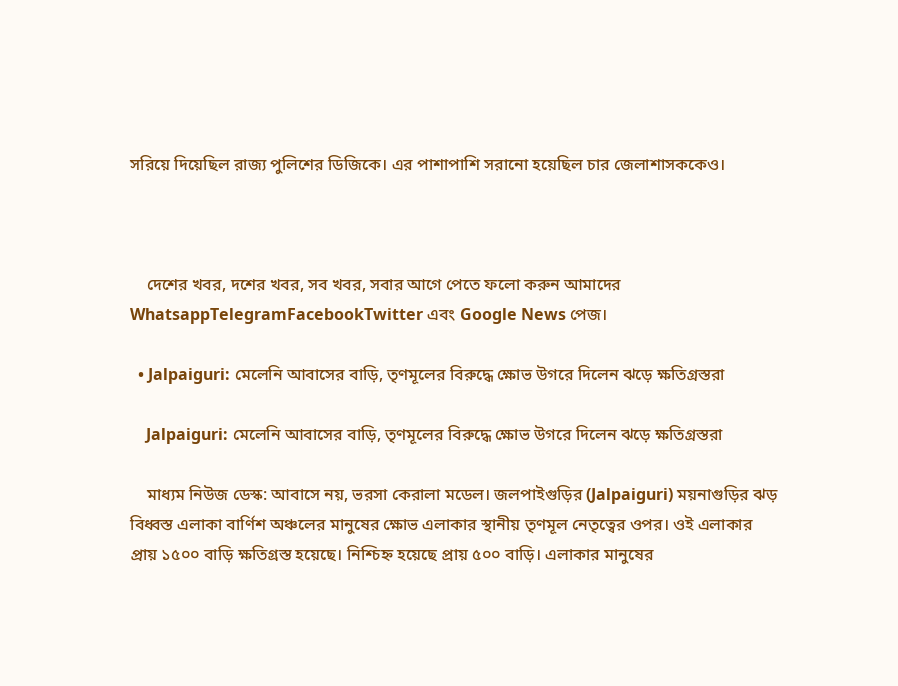সরিয়ে দিয়েছিল রাজ্য পুলিশের ডিজিকে। এর পাশাপাশি সরানো হয়েছিল চার জেলাশাসককেও।



    দেশের খবর, দশের খবর, সব খবর, সবার আগে পেতে ফলো করুন আমাদের  WhatsappTelegramFacebookTwitter এবং Google News পেজ।

  • Jalpaiguri: মেলেনি আবাসের বাড়ি, তৃণমূলের বিরুদ্ধে ক্ষোভ উগরে দিলেন ঝড়ে ক্ষতিগ্রস্তরা

    Jalpaiguri: মেলেনি আবাসের বাড়ি, তৃণমূলের বিরুদ্ধে ক্ষোভ উগরে দিলেন ঝড়ে ক্ষতিগ্রস্তরা

    মাধ্যম নিউজ ডেস্ক: আবাসে নয়, ভরসা কেরালা মডেল। জলপাইগুড়ির (Jalpaiguri) ময়নাগুড়ির ঝড় বিধ্বস্ত এলাকা বার্ণিশ অঞ্চলের মানুষের ক্ষোভ এলাকার স্থানীয় তৃণমূল নেতৃত্বের ওপর। ওই এলাকার প্রায় ১৫০০ বাড়ি ক্ষতিগ্রস্ত হয়েছে। নিশ্চিহ্ন হয়েছে প্রায় ৫০০ বাড়ি। এলাকার মানুষের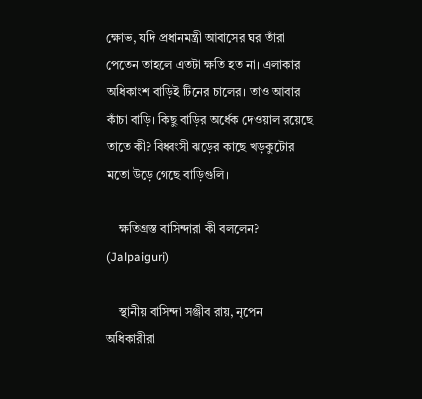ক্ষোভ, যদি প্রধানমন্ত্রী আবাসের ঘর তাঁরা পেতেন তাহলে এতটা ক্ষতি হত না। এলাকার অধিকাংশ বাড়িই টিনের চালের। তাও আবার কাঁচা বাড়ি। কিছু বাড়ির অর্ধেক দেওয়াল রয়েছে তাতে কী? বিধ্বংসী ঝড়ের কাছে খড়কুটোর মতো উড়ে গেছে বাড়িগুলি।

    ক্ষতিগ্রস্ত বাসিন্দারা কী বললেন? (Jalpaiguri)

    স্থানীয় বাসিন্দা সঞ্জীব রায়, নৃপেন অধিকারীরা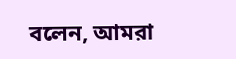বলেন, আমরা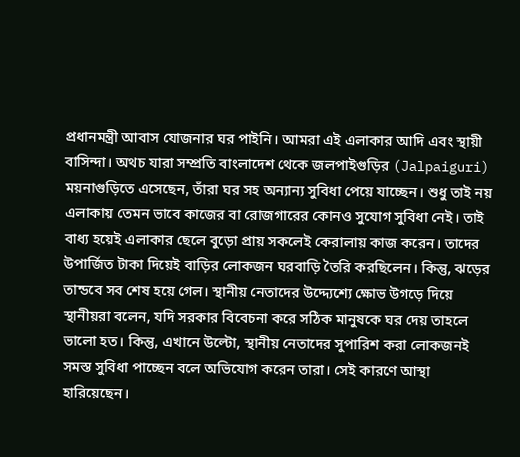প্রধানমন্ত্রী আবাস যোজনার ঘর পাইনি। আমরা এই এলাকার আদি এবং স্থায়ী বাসিন্দা। অথচ যারা সম্প্রতি বাংলাদেশ থেকে জলপাইগুড়ির (Jalpaiguri) ময়নাগুড়িতে এসেছেন, তাঁরা ঘর সহ অন্যান্য সুবিধা পেয়ে যাচ্ছেন। শুধু তাই নয় এলাকায় তেমন ভাবে কাজের বা রোজগারের কোনও সুযোগ সুবিধা নেই। তাই বাধ্য হয়েই এলাকার ছেলে বুড়ো প্রায় সকলেই কেরালায় কাজ করেন। তাদের উপার্জিত টাকা দিয়েই বাড়ির লোকজন ঘরবাড়ি তৈরি করছিলেন। কিন্তু, ঝড়ের তান্ডবে সব শেষ হয়ে গেল। স্থানীয় নেতাদের উদ্দ্যেশ্যে ক্ষোভ উগড়ে দিয়ে স্থানীয়রা বলেন, যদি সরকার বিবেচনা করে সঠিক মানুষকে ঘর দেয় তাহলে ভালো হত। কিন্তু, এখানে উল্টো, স্থানীয় নেতাদের সুপারিশ করা লোকজনই সমস্ত সুবিধা পাচ্ছেন বলে অভিযোগ করেন তারা। সেই কারণে আস্থা হারিয়েছেন।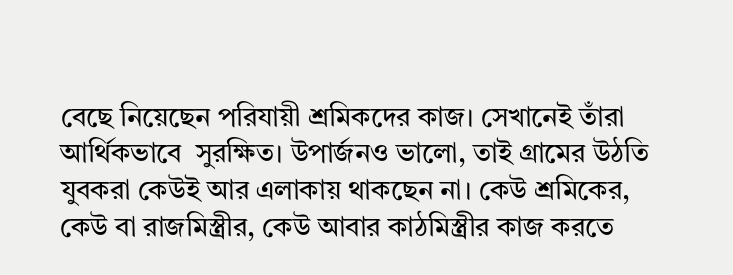বেছে নিয়েছেন পরিযায়ী শ্রমিকদের কাজ। সেখানেই তাঁরা আর্থিকভাবে  সুরক্ষিত। উপার্জনও ভালো, তাই গ্রামের উঠতি যুবকরা কেউই আর এলাকায় থাকছেন না। কেউ শ্রমিকের, কেউ বা রাজমিস্ত্রীর, কেউ আবার কাঠমিস্ত্রীর কাজ করতে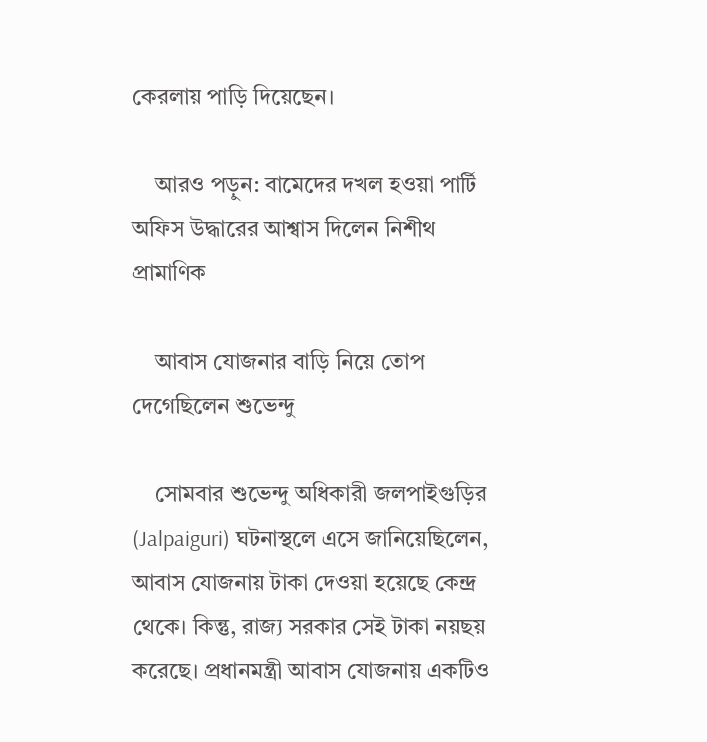কেরলায় পাড়ি দিয়েছেন।

    আরও পড়ুন: বামেদের দখল হওয়া পার্টি অফিস উদ্ধারের আশ্বাস দিলেন নিশীথ প্রামাণিক

    আবাস যোজনার বাড়ি নিয়ে তোপ দেগেছিলেন শুভেন্দু

    সোমবার শুভেন্দু অধিকারী জলপাইগুড়ির (Jalpaiguri) ঘটনাস্থলে এসে জানিয়েছিলেন, আবাস যোজনায় টাকা দেওয়া হয়েছে কেন্দ্র থেকে। কিন্তু, রাজ্য সরকার সেই টাকা নয়ছয় করেছে। প্রধানমন্ত্রী আবাস যোজনায় একটিও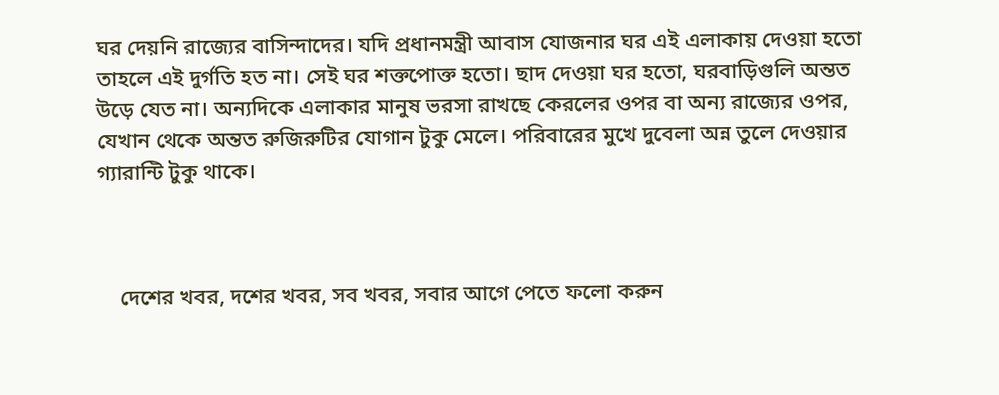ঘর দেয়নি রাজ্যের বাসিন্দাদের। যদি প্রধানমন্ত্রী আবাস যোজনার ঘর এই এলাকায় দেওয়া হতো তাহলে এই দুর্গতি হত না। সেই ঘর শক্তপোক্ত হতো। ছাদ দেওয়া ঘর হতো, ঘরবাড়িগুলি অন্তত উড়ে যেত না। অন্যদিকে এলাকার মানুষ ভরসা রাখছে কেরলের ওপর বা অন্য রাজ্যের ওপর, যেখান থেকে অন্তত রুজিরুটির যোগান টুকু মেলে। পরিবারের মুখে দুবেলা অন্ন তুলে দেওয়ার গ্যারান্টি টুকু থাকে।



    দেশের খবর, দশের খবর, সব খবর, সবার আগে পেতে ফলো করুন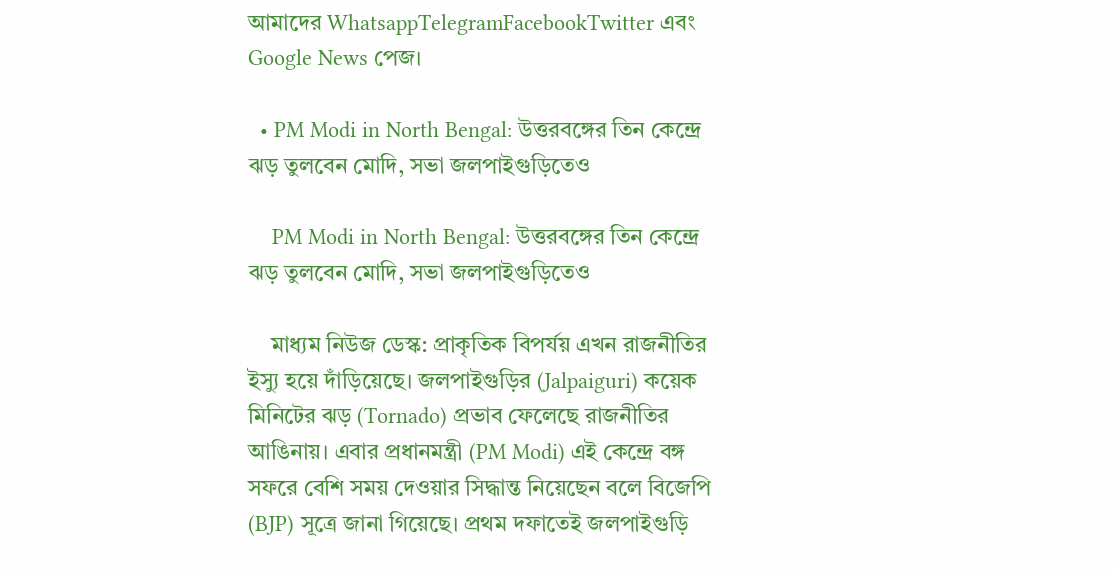আমাদের WhatsappTelegramFacebookTwitter এবং Google News পেজ।

  • PM Modi in North Bengal: উত্তরবঙ্গের তিন কেন্দ্রে ঝড় তুলবেন মোদি, সভা জলপাইগুড়িতেও

    PM Modi in North Bengal: উত্তরবঙ্গের তিন কেন্দ্রে ঝড় তুলবেন মোদি, সভা জলপাইগুড়িতেও

    মাধ্যম নিউজ ডেস্ক: প্রাকৃতিক বিপর্যয় এখন রাজনীতির ইস্যু হয়ে দাঁড়িয়েছে। জলপাইগুড়ির (Jalpaiguri) কয়েক মিনিটের ঝড় (Tornado) প্রভাব ফেলেছে রাজনীতির আঙিনায়। এবার প্রধানমন্ত্রী (PM Modi) এই কেন্দ্রে বঙ্গ সফরে বেশি সময় দেওয়ার সিদ্ধান্ত নিয়েছেন বলে বিজেপি (BJP) সূত্রে জানা গিয়েছে। প্রথম দফাতেই জলপাইগুড়ি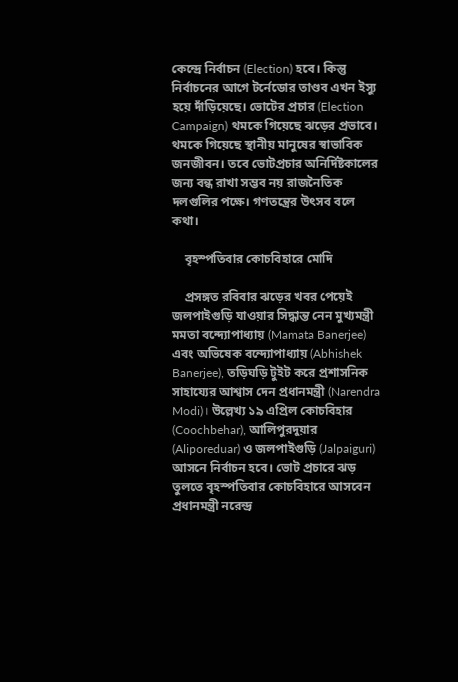কেন্দ্রে নির্বাচন (Election) হবে। কিন্তু নির্বাচনের আগে টর্নেডোর তাণ্ডব এখন ইস্যু হয়ে দাঁড়িয়েছে। ভোটের প্রচার (Election Campaign) থমকে গিয়েছে ঝড়ের প্রভাবে। থমকে গিয়েছে স্থানীয় মানুষের স্বাভাবিক জনজীবন। তবে ভোটপ্রচার অনির্দিষ্টকালের জন্য বন্ধ রাখা সম্ভব নয় রাজনৈতিক দলগুলির পক্ষে। গণতন্ত্রের উৎসব বলে কথা।

    বৃহস্পতিবার কোচবিহারে মোদি

    প্রসঙ্গত রবিবার ঝড়ের খবর পেয়েই জলপাইগুড়ি যাওয়ার সিদ্ধান্ত নেন মুখ্যমন্ত্রী মমতা বন্দ্যোপাধ্যায় (Mamata Banerjee) এবং অভিষেক বন্দ্যোপাধ্যায় (Abhishek Banerjee), তড়িঘড়ি টুইট করে প্রশাসনিক সাহায্যের আশ্বাস দেন প্রধানমন্ত্রী (Narendra Modi)। উল্লেখ্য ১৯ এপ্রিল কোচবিহার (Coochbehar), আলিপুরদুয়ার (Aliporeduar) ও জলপাইগুড়ি (Jalpaiguri) আসনে নির্বাচন হবে। ভোট প্রচারে ঝড় তুলতে বৃহস্পতিবার কোচবিহারে আসবেন প্রধানমন্ত্রী নরেন্দ্র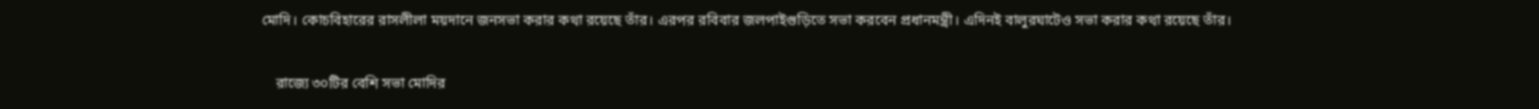মোদি। কোচবিহারের রাসলীলা ময়দানে জনসভা করার কথা রয়েছে তাঁর। এরপর রবিবার জলপাইগুড়িতে সভা করবেন প্রধানমন্ত্রী। এদিনই বালুরঘাটেও সভা করার কথা রয়েছে তাঁর।

    রাজ্যে ৩০টির বেশি সভা মোদির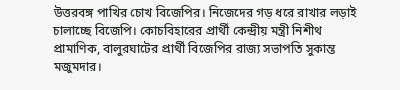উত্তরবঙ্গ পাখির চোখ বিজেপির। নিজেদের গড় ধরে রাখার লড়াই চালাচ্ছে বিজেপি। কোচবিহারের প্রার্থী কেন্দ্রীয় মন্ত্রী নিশীথ প্রামাণিক, বালুরঘাটের প্রার্থী বিজেপির রাজ্য সভাপতি সুকান্ত মজুমদার।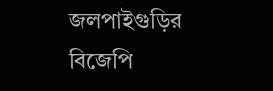জলপাইগুড়ির বিজেপি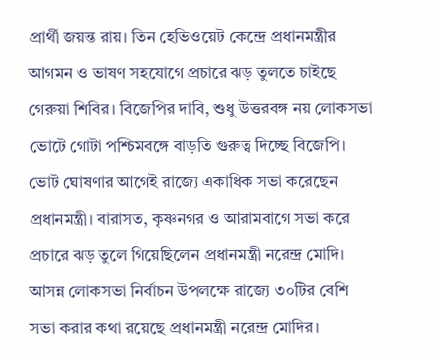প্রার্থী জয়ন্ত রায়। তিন হেভিওয়েট কেন্দ্রে প্রধানমন্ত্রীর আগমন ও ভাষণ সহযোগে প্রচারে ঝড় তুলতে চাইছে গেরুয়া শিবির। বিজেপির দাবি, শুধু উত্তরবঙ্গ নয় লোকসভা ভোটে গোটা পশ্চিমবঙ্গে বাড়তি গুরুত্ব দিচ্ছে বিজেপি। ভোট ঘোষণার আগেই রাজ্যে একাধিক সভা করেছেন প্রধানমন্ত্রী। বারাসত, কৃষ্ণনগর ও আরামবাগে সভা করে প্রচারে ঝড় তুলে গিয়েছিলেন প্রধানমন্ত্রী নরেন্দ্র মোদি। আসন্ন লোকসভা নির্বাচন উপলক্ষে রাজ্যে ৩০টির বেশি সভা করার কথা রয়েছে প্রধানমন্ত্রী নরেন্দ্র মোদির।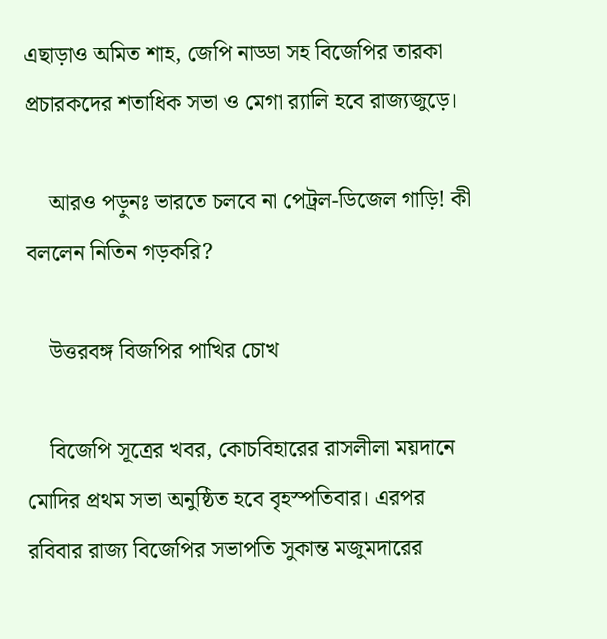এছাড়াও অমিত শাহ, জেপি নাড্ডা সহ বিজেপির তারকা প্রচারকদের শতাধিক সভা ও মেগা র‍্যালি হবে রাজ্যজুড়ে।

    আরও পড়ুনঃ ভারতে চলবে না পেট্রল-ডিজেল গাড়ি! কী বললেন নিতিন গড়করি?

    উত্তরবঙ্গ বিজপির পাখির চোখ

    বিজেপি সূত্রের খবর, কোচবিহারের রাসলীলা ময়দানে মোদির প্রথম সভা অনুষ্ঠিত হবে বৃহস্পতিবার। এরপর রবিবার রাজ্য বিজেপির সভাপতি সুকান্ত মজুমদারের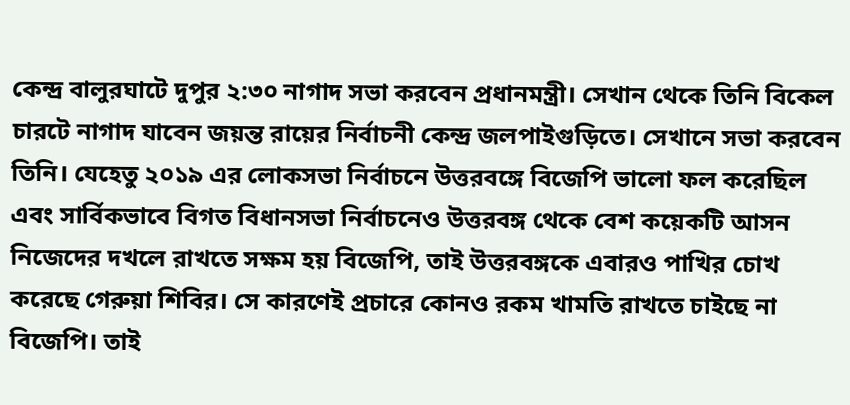কেন্দ্র বালুরঘাটে দুপুর ২:৩০ নাগাদ সভা করবেন প্রধানমন্ত্রী। সেখান থেকে তিনি বিকেল চারটে নাগাদ যাবেন জয়ন্ত রায়ের নির্বাচনী কেন্দ্র জলপাইগুড়িতে। সেখানে সভা করবেন তিনি। যেহেতু ২০১৯ এর লোকসভা নির্বাচনে উত্তরবঙ্গে বিজেপি ভালো ফল করেছিল এবং সার্বিকভাবে বিগত বিধানসভা নির্বাচনেও উত্তরবঙ্গ থেকে বেশ কয়েকটি আসন নিজেদের দখলে রাখতে সক্ষম হয় বিজেপি, তাই উত্তরবঙ্গকে এবারও পাখির চোখ করেছে গেরুয়া শিবির। সে কারণেই প্রচারে কোনও রকম খামতি রাখতে চাইছে না বিজেপি। তাই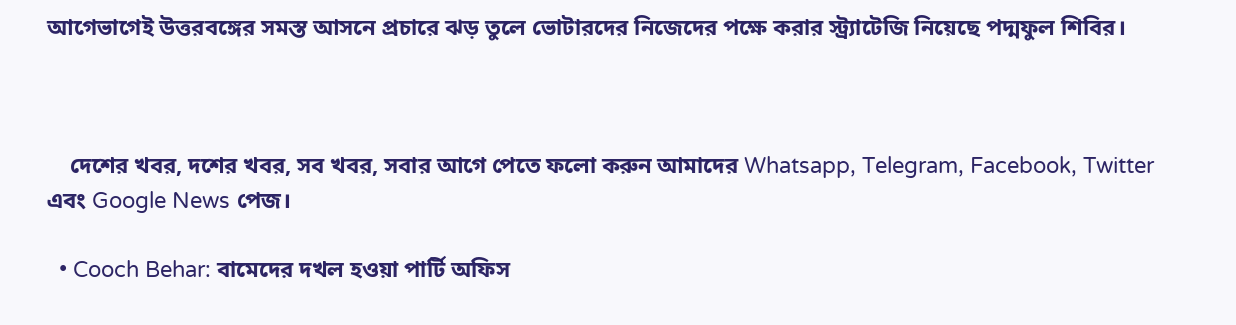আগেভাগেই উত্তরবঙ্গের সমস্ত আসনে প্রচারে ঝড় তুলে ভোটারদের নিজেদের পক্ষে করার স্ট্র্যাটেজি নিয়েছে পদ্মফুল শিবির।



    দেশের খবর, দশের খবর, সব খবর, সবার আগে পেতে ফলো করুন আমাদের Whatsapp, Telegram, Facebook, Twitter এবং Google News পেজ।

  • Cooch Behar: বামেদের দখল হওয়া পার্টি অফিস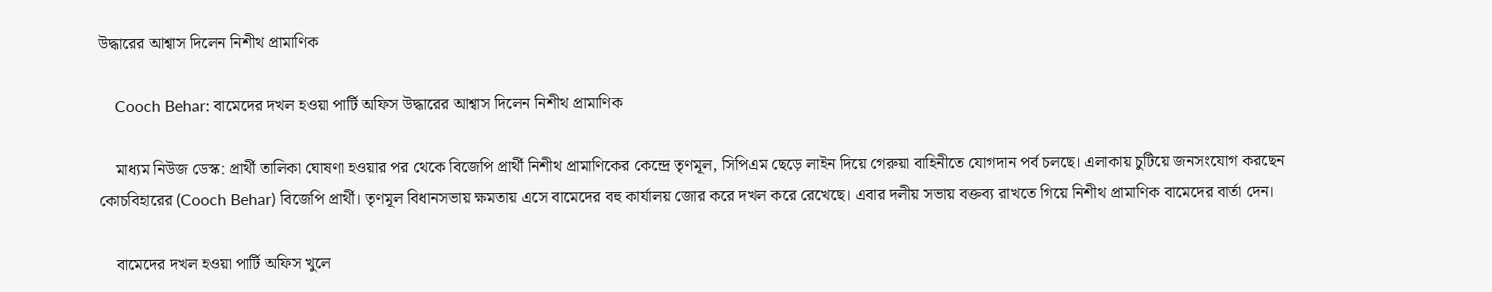উদ্ধারের আশ্বাস দিলেন নিশীথ প্রামাণিক

    Cooch Behar: বামেদের দখল হওয়া পার্টি অফিস উদ্ধারের আশ্বাস দিলেন নিশীথ প্রামাণিক

    মাধ্যম নিউজ ডেস্ক: প্রার্থী তালিকা ঘোষণা হওয়ার পর থেকে বিজেপি প্রার্থী নিশীথ প্রামাণিকের কেন্দ্রে তৃণমূল, সিপিএম ছেড়ে লাইন দিয়ে গেরুয়া বাহিনীতে যোগদান পর্ব চলছে। এলাকায় চুটিয়ে জনসংযোগ করছেন কোচবিহারের (Cooch Behar) বিজেপি প্রার্থী। তৃণমূল বিধানসভায় ক্ষমতায় এসে বামেদের বহু কার্যালয় জোর করে দখল করে রেখেছে। এবার দলীয় সভায় বক্তব্য রাখতে গিয়ে নিশীথ প্রামাণিক বামেদের বার্তা দেন।

    বামেদের দখল হওয়া পার্টি অফিস খুলে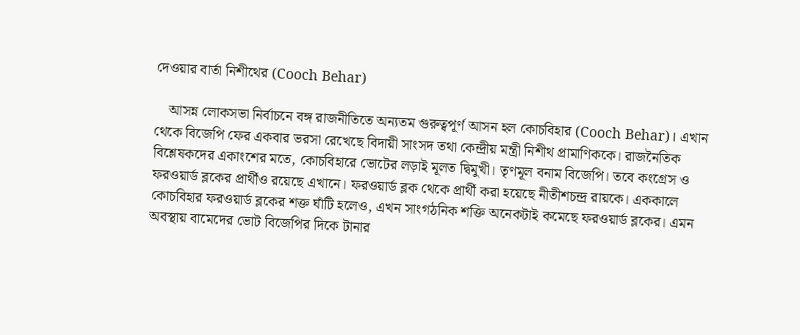দেওয়ার বার্তা নিশীথের (Cooch Behar)

    আসন্ন লোকসভা নির্বাচনে বঙ্গ রাজনীতিতে অন্যতম গুরুত্বপূর্ণ আসন হল কোচবিহার (Cooch Behar)। এখান থেকে বিজেপি ফের একবার ভরসা রেখেছে বিদায়ী সাংসদ তথা কেন্দ্রীয় মন্ত্রী নিশীথ প্রামাণিককে। রাজনৈতিক বিশ্লেষকদের একাংশের মতে, কোচবিহারে ভোটের লড়াই মূলত দ্বিমুখী। তৃণমূল বনাম বিজেপি। তবে কংগ্রেস ও ফরওয়ার্ড ব্লকের প্রার্থীও রয়েছে এখানে। ফরওয়ার্ড ব্লক থেকে প্রার্থী করা হয়েছে নীতীশচন্দ্র রায়কে। এককালে কোচবিহার ফরওয়ার্ড ব্লকের শক্ত ঘাঁটি হলেও, এখন সাংগঠনিক শক্তি অনেকটাই কমেছে ফরওয়ার্ড ব্লকের। এমন অবস্থায় বামেদের ভোট বিজেপির দিকে টানার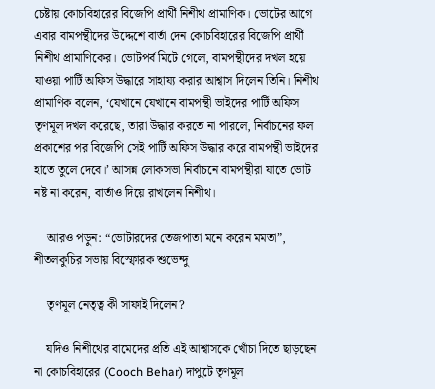চেষ্টায় কোচবিহারের বিজেপি প্রার্থী নিশীথ প্রামাণিক। ভোটের আগে এবার বামপন্থীদের উদ্দেশে বার্তা দেন কোচবিহারের বিজেপি প্রার্থী নিশীথ প্রামাণিকের। ভোটপর্ব মিটে গেলে, বামপন্থীদের দখল হয়ে যাওয়া পার্টি অফিস উদ্ধারে সাহায্য করার আশ্বাস দিলেন তিনি। নিশীথ প্রামাণিক বলেন, ‘যেখানে যেখানে বামপন্থী ভাইদের পার্টি অফিস তৃণমূল দখল করেছে, তারা উদ্ধার করতে না পারলে, নির্বাচনের ফল প্রকাশের পর বিজেপি সেই পার্টি অফিস উদ্ধার করে বামপন্থী ভাইদের হাতে তুলে দেবে।’ আসন্ন লোকসভা নির্বাচনে বামপন্থীরা যাতে ভোট নষ্ট না করেন, বার্তাও দিয়ে রাখলেন নিশীথ।

    আরও পড়ুন: “ভোটারদের তেজপাতা মনে করেন মমতা”, শীতলকুচির সভায় বিস্ফোরক শুভেন্দু

    তৃণমূল নেতৃত্ব কী সাফাই দিলেন?

    যদিও নিশীথের বামেদের প্রতি এই আশ্বাসকে খোঁচা দিতে ছাড়ছেন না কোচবিহারের (Cooch Behar) দাপুটে তৃণমূল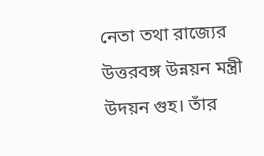নেতা তথা রাজ্যের উত্তরবঙ্গ উন্নয়ন মন্ত্রী উদয়ন গুহ। তাঁর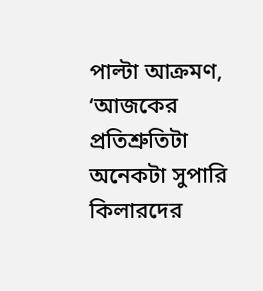পাল্টা আক্রমণ, ‘আজকের প্রতিশ্রুতিটা অনেকটা সুপারি কিলারদের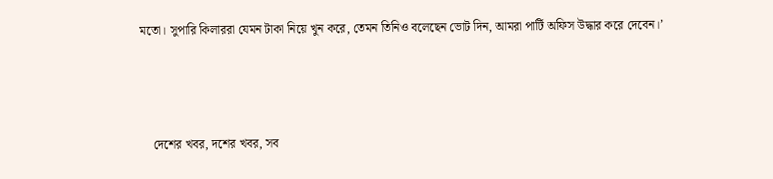মতো। সুপারি কিলাররা যেমন টাকা নিয়ে খুন করে, তেমন তিনিও বলেছেন ভোট দিন, আমরা পার্টি অফিস উদ্ধার করে দেবেন।’



    দেশের খবর, দশের খবর, সব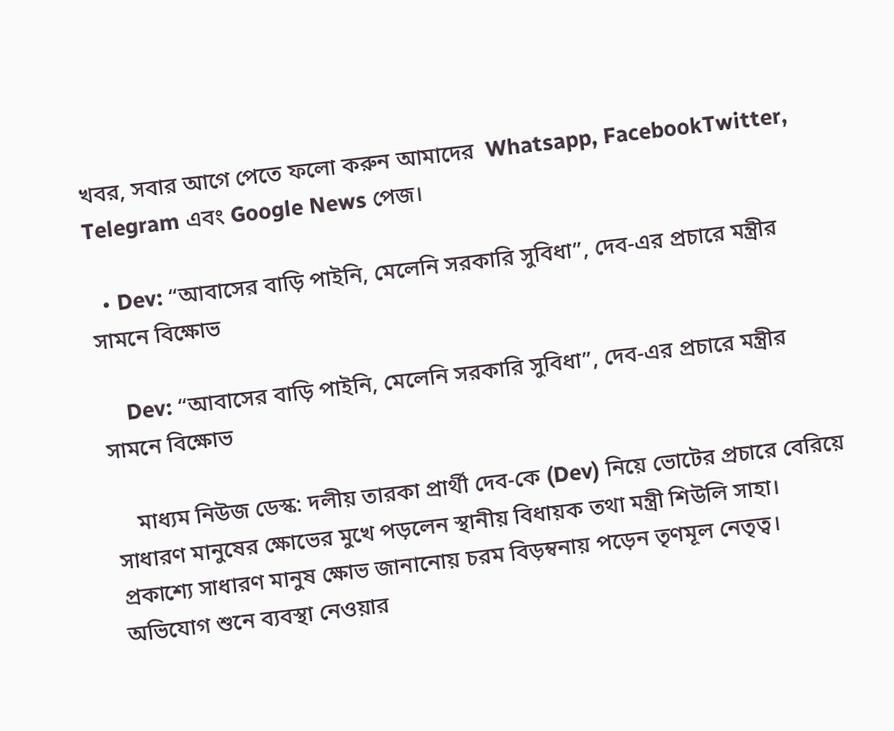খবর, সবার আগে পেতে ফলো করুন আমাদের  Whatsapp, FacebookTwitter, Telegram এবং Google News পেজ।

  • Dev: “আবাসের বাড়ি পাইনি, মেলেনি সরকারি সুবিধা”, দেব-এর প্রচারে মন্ত্রীর সামনে বিক্ষোভ

    Dev: “আবাসের বাড়ি পাইনি, মেলেনি সরকারি সুবিধা”, দেব-এর প্রচারে মন্ত্রীর সামনে বিক্ষোভ

    মাধ্যম নিউজ ডেস্ক: দলীয় তারকা প্রার্থী দেব-কে (Dev) নিয়ে ভোটের প্রচারে বেরিয়ে সাধারণ মানুষের ক্ষোভের মুখে পড়লেন স্থানীয় বিধায়ক তথা মন্ত্রী শিউলি সাহা। প্রকাশ্যে সাধারণ মানুষ ক্ষোভ জানানোয় চরম বিড়ম্বনায় পড়েন তৃণমূল নেতৃত্ব। অভিযোগ শুনে ব্যবস্থা নেওয়ার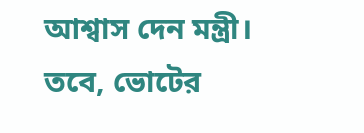আশ্বাস দেন মন্ত্রী। তবে, ভোটের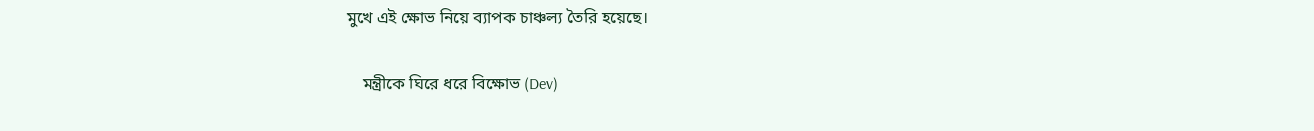মুখে এই ক্ষোভ নিয়ে ব্যাপক চাঞ্চল্য তৈরি হয়েছে।

    মন্ত্রীকে ঘিরে ধরে বিক্ষোভ (Dev)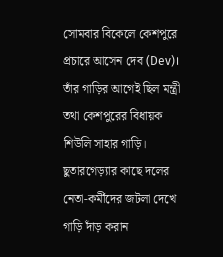সোমবার বিকেলে কেশপুরে প্রচারে আসেন দেব (Dev)। তাঁর গাড়ির আগেই ছিল মন্ত্রী তথা কেশপুরের বিধায়ক শিউলি সাহার গাড়ি। ছুতারগেড়্যার কাছে দলের নেতা-কর্মীদের জটলা দেখে গাড়ি দাঁড় করান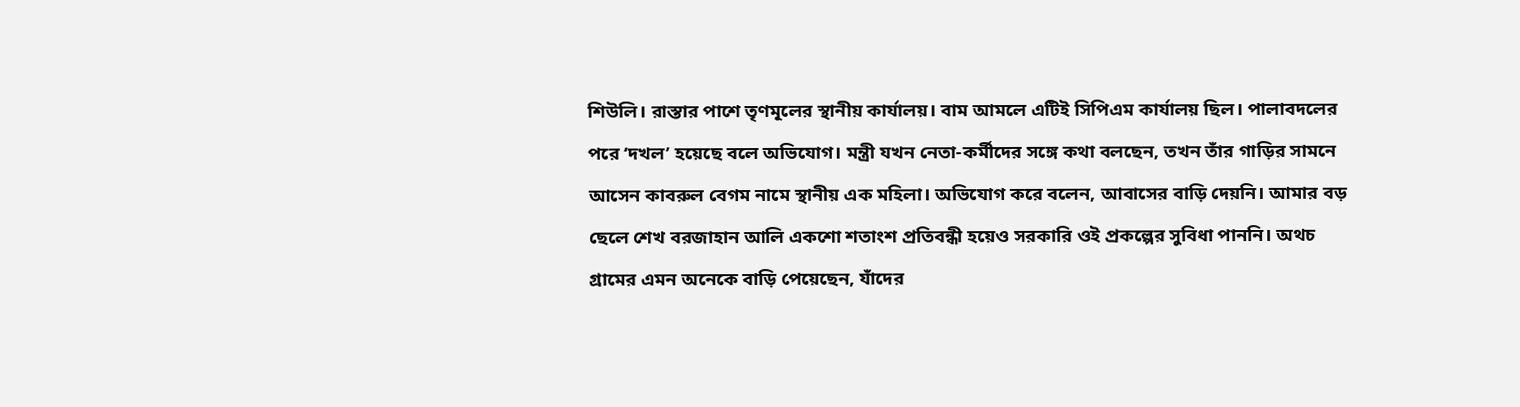শিউলি। রাস্তার পাশে তৃণমূলের স্থানীয় কার্যালয়। বাম আমলে এটিই সিপিএম কার্যালয় ছিল। পালাবদলের পরে ‘দখল’ হয়েছে বলে অভিযোগ। মন্ত্রী যখন নেতা-কর্মীদের সঙ্গে কথা বলছেন, তখন তাঁর গাড়ির সামনে আসেন কাবরুল বেগম নামে স্থানীয় এক মহিলা। অভিযোগ করে বলেন, আবাসের বাড়ি দেয়নি। আমার বড় ছেলে শেখ বরজাহান আলি একশো শতাংশ প্রতিবন্ধী হয়েও সরকারি ওই প্রকল্পের সুবিধা পাননি। অথচ গ্রামের এমন অনেকে বাড়ি পেয়েছেন, যাঁদের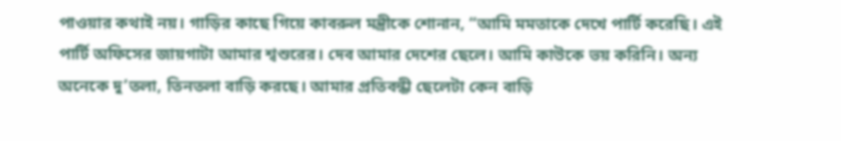পাওয়ার কথাই নয়। গাড়ির কাছে গিয়ে কাবরুল মন্ত্রীকে শোনান, “আমি মমতাকে দেখে পার্টি করেছি। এই পার্টি অফিসের জায়গাটা আমার শ্বশুরের। দেব আমার দেশের ছেলে। আমি কাউকে ভয় করিনি। অন্য অনেকে দু’তলা, তিনতলা বাড়ি করছে। আমার প্রতিবন্ধী ছেলেটা কেন বাড়ি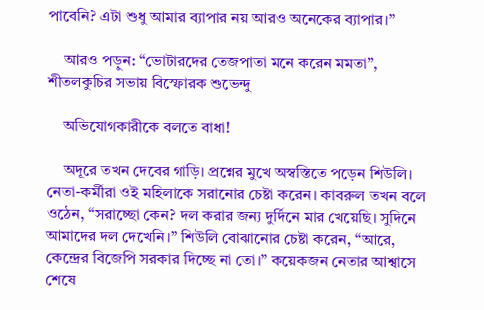পাবেনি? এটা শুধু আমার ব্যাপার নয় আরও অনেকের ব্যাপার।”

    আরও পড়ুন: “ভোটারদের তেজপাতা মনে করেন মমতা”, শীতলকুচির সভায় বিস্ফোরক শুভেন্দু

    অভিযোগকারীকে বলতে বাধা!

    অদূরে তখন দেবের গাড়ি। প্রশ্নের মুখে অস্বস্তিতে পড়েন শিউলি। নেতা-কর্মীরা ওই মহিলাকে সরানোর চেষ্টা করেন। কাবরুল তখন বলে ওঠেন, “সরাচ্ছো কেন? দল করার জন্য দুর্দিনে মার খেয়েছি। সুদিনে আমাদের দল দেখেনি।” শিউলি বোঝানোর চেষ্টা করেন, “আরে, কেন্দ্রের বিজেপি সরকার দিচ্ছে না তো।” কয়েকজন নেতার আশ্বাসে শেষে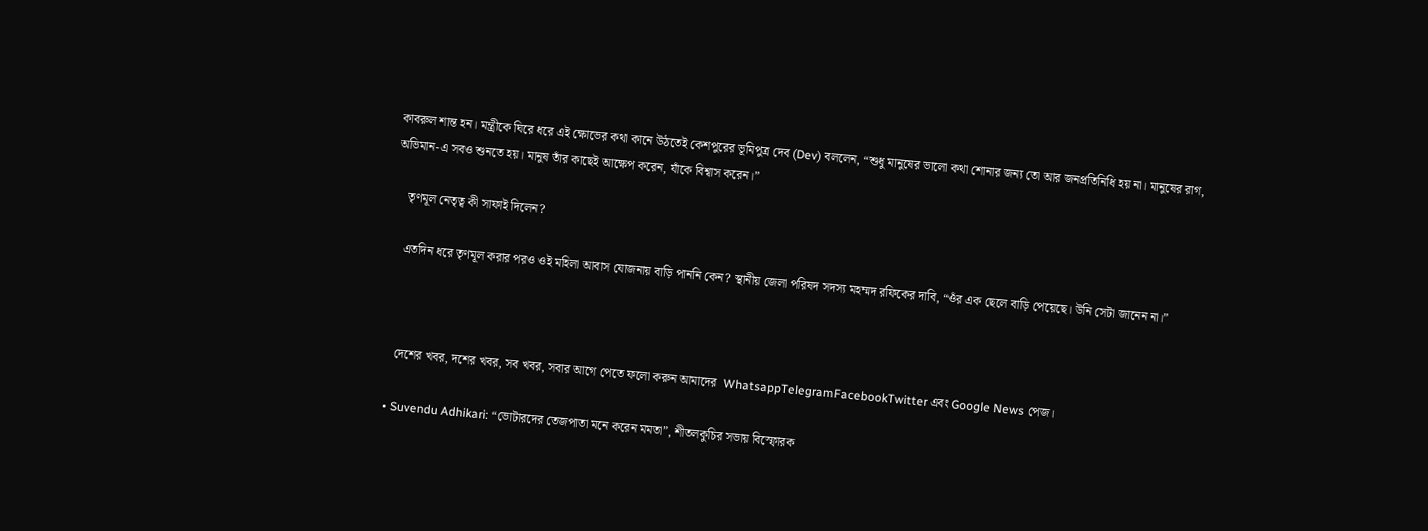কাবরুল শান্ত হন। মন্ত্রীকে ঘিরে ধরে এই ক্ষোভের কথা কানে উঠতেই কেশপুরের ভূমিপুত্র দেব (Dev) বললেন, “শুধু মানুষের ভালো কথা শোনার জন্য তো আর জনপ্রতিনিধি হয় না। মানুষের রাগ, অভিমান-এ সবও শুনতে হয়। মানুষ তাঁর কাছেই আক্ষেপ করেন, যাঁকে বিশ্বাস করেন।”

    তৃণমূল নেতৃত্ব কী সাফাই দিলেন?

    এতদিন ধরে তৃণমূল করার পরও ওই মহিলা আবাস যোজনায় বাড়ি পাননি কেন? স্থানীয় জেলা পরিষদ সদস্য মহম্মদ রফিকের দাবি, “ওঁর এক ছেলে বাড়ি পেয়েছে। উনি সেটা জানেন না।”



    দেশের খবর, দশের খবর, সব খবর, সবার আগে পেতে ফলো করুন আমাদের  WhatsappTelegramFacebookTwitter এবং Google News পেজ।

  • Suvendu Adhikari: “ভোটারদের তেজপাতা মনে করেন মমতা”, শীতলকুচির সভায় বিস্ফোরক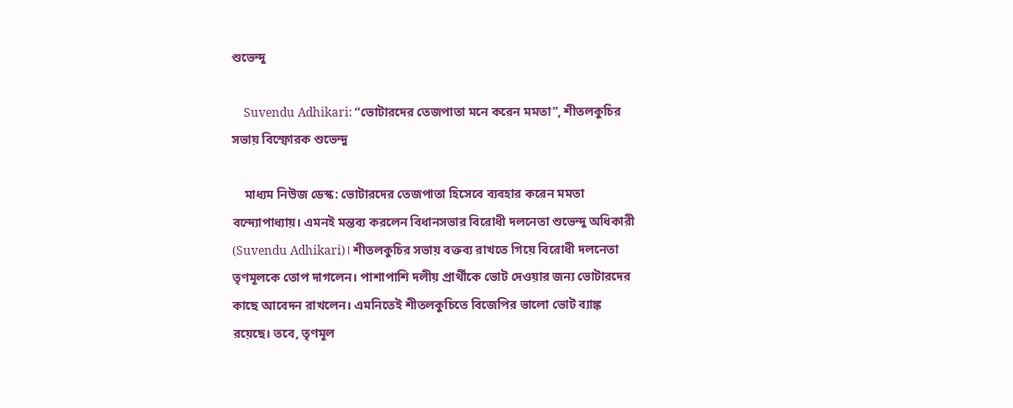শুভেন্দু

    Suvendu Adhikari: “ভোটারদের তেজপাতা মনে করেন মমতা”, শীতলকুচির সভায় বিস্ফোরক শুভেন্দু

    মাধ্যম নিউজ ডেস্ক: ভোটারদের তেজপাতা হিসেবে ব্যবহার করেন মমতা বন্দ্যোপাধ্যায়। এমনই মন্তব্য করলেন বিধানসভার বিরোধী দলনেতা শুভেন্দু অধিকারী (Suvendu Adhikari)। শীতলকুচির সভায় বক্তব্য রাখতে গিয়ে বিরোধী দলনেতা তৃণমূলকে তোপ দাগলেন। পাশাপাশি দলীয় প্রার্থীকে ভোট দেওয়ার জন্য ভোটারদের কাছে আবেদন রাখলেন। এমনিতেই শীতলকুচিতে বিজেপির ভালো ভোট ব্যাঙ্ক রয়েছে। তবে, তৃণমূল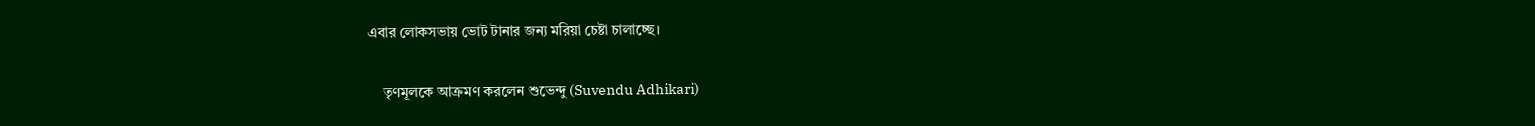এবার লোকসভায় ভোট টানার জন্য মরিয়া চেষ্টা চালাচ্ছে।

    তৃণমূলকে আক্রমণ করলেন শুভেন্দু (Suvendu Adhikari)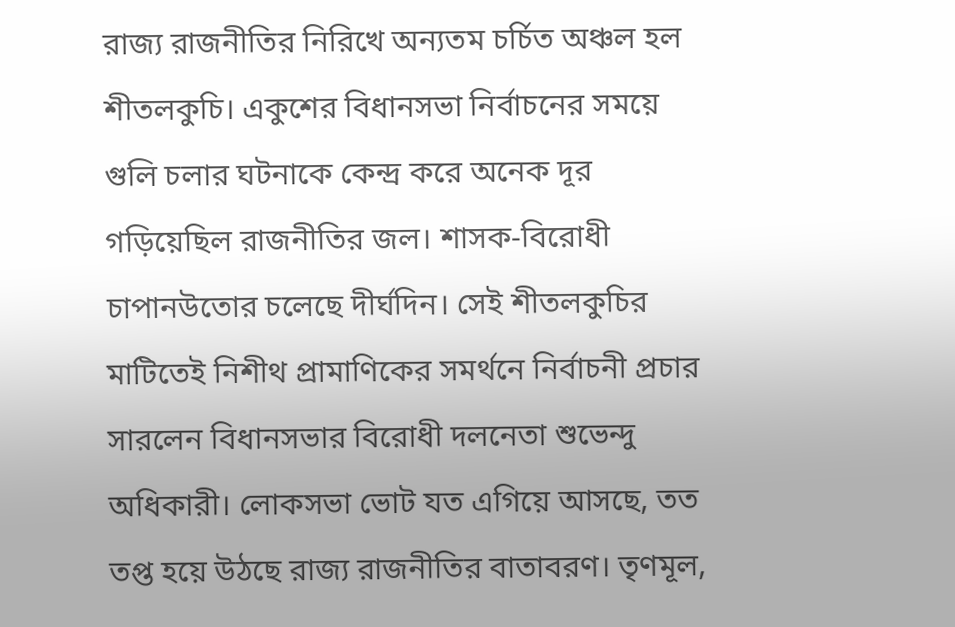রাজ্য রাজনীতির নিরিখে অন্যতম চর্চিত অঞ্চল হল শীতলকুচি। একুশের বিধানসভা নির্বাচনের সময়ে গুলি চলার ঘটনাকে কেন্দ্র করে অনেক দূর গড়িয়েছিল রাজনীতির জল। শাসক-বিরোধী চাপানউতোর চলেছে দীর্ঘদিন। সেই শীতলকুচির মাটিতেই নিশীথ প্রামাণিকের সমর্থনে নির্বাচনী প্রচার সারলেন বিধানসভার বিরোধী দলনেতা শুভেন্দু অধিকারী। লোকসভা ভোট যত এগিয়ে আসছে, তত তপ্ত হয়ে উঠছে রাজ্য রাজনীতির বাতাবরণ। তৃণমূল,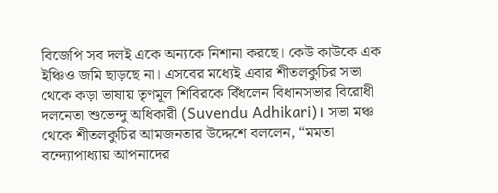বিজেপি সব দলই একে অন্যকে নিশানা করছে। কেউ কাউকে এক ইঞ্চিও জমি ছাড়ছে না। এসবের মধ্যেই এবার শীতলকুচির সভা থেকে কড়া ভাষায় তৃণমূল শিবিরকে বিঁধলেন বিধানসভার বিরোধী দলনেতা শুভেন্দু অধিকারী (Suvendu Adhikari)। সভা মঞ্চ থেকে শীতলকুচির আমজনতার উদ্দেশে বললেন, “মমতা বন্দ্যোপাধ্যায় আপনাদের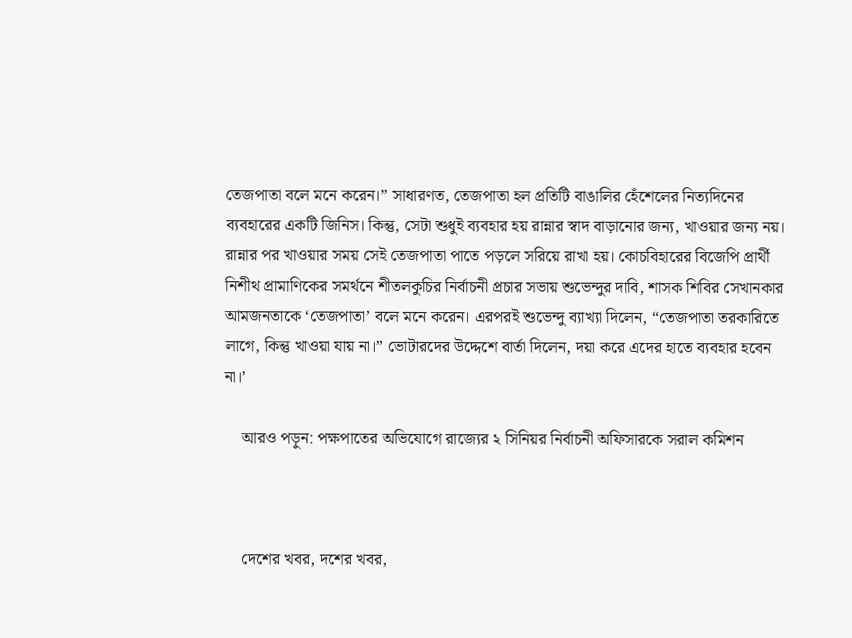তেজপাতা বলে মনে করেন।” সাধারণত, তেজপাতা হল প্রতিটি বাঙালির হেঁশেলের নিত্যদিনের ব্যবহারের একটি জিনিস। কিন্তু, সেটা শুধুই ব্যবহার হয় রান্নার স্বাদ বাড়ানোর জন্য, খাওয়ার জন্য নয়। রান্নার পর খাওয়ার সময় সেই তেজপাতা পাতে পড়লে সরিয়ে রাখা হয়। কোচবিহারের বিজেপি প্রার্থী নিশীথ প্রামাণিকের সমর্থনে শীতলকুচির নির্বাচনী প্রচার সভায় শুভেন্দুর দাবি, শাসক শিবির সেখানকার আমজনতাকে ‘তেজপাতা’ বলে মনে করেন। এরপরই শুভেন্দু ব্যাখ্যা দিলেন, “তেজপাতা তরকারিতে লাগে, কিন্তু খাওয়া যায় না।” ভোটারদের উদ্দেশে বার্তা দিলেন, দয়া করে এদের হাতে ব্যবহার হবেন না।’

    আরও পড়ুন: পক্ষপাতের অভিযোগে রাজ্যের ২ সিনিয়র নির্বাচনী অফিসারকে সরাল কমিশন



    দেশের খবর, দশের খবর,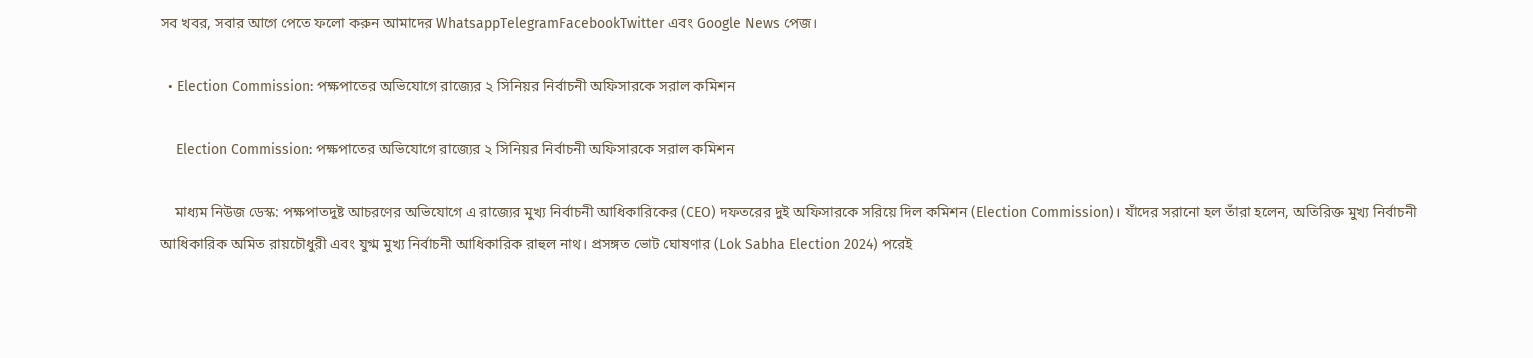সব খবর, সবার আগে পেতে ফলো করুন আমাদের WhatsappTelegramFacebookTwitter এবং Google News পেজ।

  • Election Commission: পক্ষপাতের অভিযোগে রাজ্যের ২ সিনিয়র নির্বাচনী অফিসারকে সরাল কমিশন

    Election Commission: পক্ষপাতের অভিযোগে রাজ্যের ২ সিনিয়র নির্বাচনী অফিসারকে সরাল কমিশন

    মাধ্যম নিউজ ডেস্ক: পক্ষপাতদুষ্ট আচরণের অভিযোগে এ রাজ্যের মুখ্য নির্বাচনী আধিকারিকের (CEO) দফতরের দুই অফিসারকে সরিয়ে দিল কমিশন (Election Commission)। যাঁদের সরানো হল তাঁরা হলেন, অতিরিক্ত মুখ্য নির্বাচনী আধিকারিক অমিত রায়চৌধুরী এবং যুগ্ম মুখ্য নির্বাচনী আধিকারিক রাহুল নাথ। প্রসঙ্গত ভোট ঘোষণার (Lok Sabha Election 2024) পরেই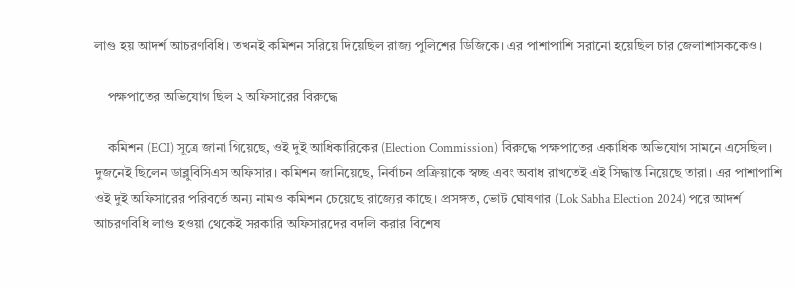লাগু হয় আদর্শ আচরণবিধি। তখনই কমিশন সরিয়ে দিয়েছিল রাজ্য পুলিশের ডিজিকে। এর পাশাপাশি সরানো হয়েছিল চার জেলাশাসককেও।

    পক্ষপাতের অভিযোগ ছিল ২ অফিসারের বিরুদ্ধে

    কমিশন (ECI) সূত্রে জানা গিয়েছে, ওই দুই আধিকারিকের (Election Commission) বিরুদ্ধে পক্ষপাতের একাধিক অভিযোগ সামনে এসেছিল। দুজনেই ছিলেন ডাব্লুবিসিএস অফিসার। কমিশন জানিয়েছে, নির্বাচন প্রক্রিয়াকে স্বচ্ছ এবং অবাধ রাখতেই এই সিদ্ধান্ত নিয়েছে তারা। এর পাশাপাশি ওই দুই অফিসারের পরিবর্তে অন্য নামও কমিশন চেয়েছে রাজ্যের কাছে। প্রসঙ্গত, ভোট ঘোষণার (Lok Sabha Election 2024) পরে আদর্শ আচরণবিধি লাগু হওয়া থেকেই সরকারি অফিসারদের বদলি করার বিশেষ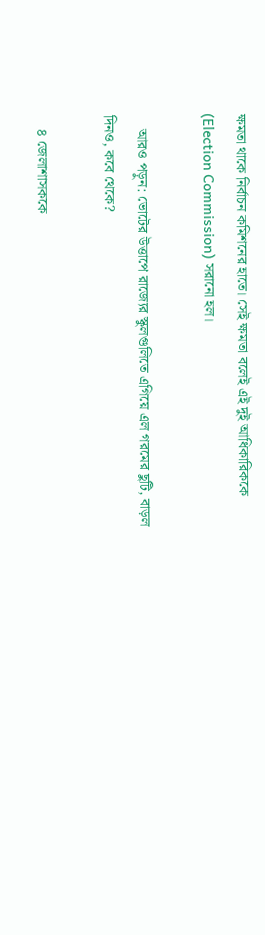ক্ষমতা থাকে নির্বাচন কমিশনের হাতে। সেই ক্ষমতা বলেই এই দুই আধিকারিককে (Election Commission) সরানো হল।

    আরও পড়ুন: ভোটের উত্তাপে রাজ্যের স্কুলগুলিতে এগিয়ে এল গরমের ছুটি, বাড়ল দিনও, কবে থেকে?

    ৪ জেলাশাসককে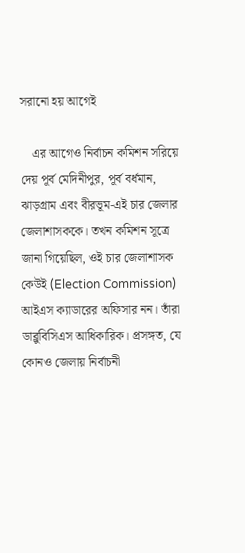সরানো হয় আগেই

    এর আগেও নির্বাচন কমিশন সরিয়ে দেয় পূর্ব মেদিনীপুর, পূর্ব বর্ধমান, ঝাড়গ্রাম এবং বীরভূম-এই চার জেলার জেলাশাসককে। তখন কমিশন সূত্রে জানা গিয়েছিল, ওই চার জেলাশাসক কেউই (Election Commission) আইএস ক্যাডারের অফিসার নন। তাঁরা ডাব্লুবিসিএস আধিকারিক। প্রসঙ্গত, যে কোনও জেলায় নির্বাচনী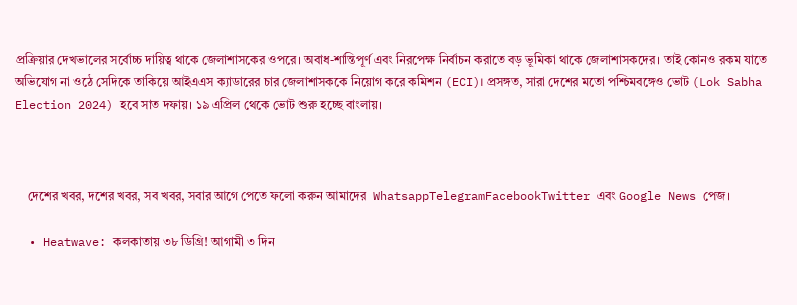প্রক্রিয়ার দেখভালের সর্বোচ্চ দায়িত্ব থাকে জেলাশাসকের ওপরে। অবাধ-শান্তিপূর্ণ এবং নিরপেক্ষ নির্বাচন করাতে বড় ভূমিকা থাকে জেলাশাসকদের। তাই কোনও রকম যাতে অভিযোগ না ওঠে সেদিকে তাকিয়ে আইএএস ক্যাডারের চার জেলাশাসককে নিয়োগ করে কমিশন (ECI)। প্রসঙ্গত, সারা দেশের মতো পশ্চিমবঙ্গেও ভোট (Lok Sabha Election 2024) হবে সাত দফায়। ১৯ এপ্রিল থেকে ভোট শুরু হচ্ছে বাংলায়।



    দেশের খবর, দশের খবর, সব খবর, সবার আগে পেতে ফলো করুন আমাদের  WhatsappTelegramFacebookTwitter এবং Google News পেজ।

  • Heatwave: কলকাতায় ৩৮ ডিগ্রি! আগামী ৩ দিন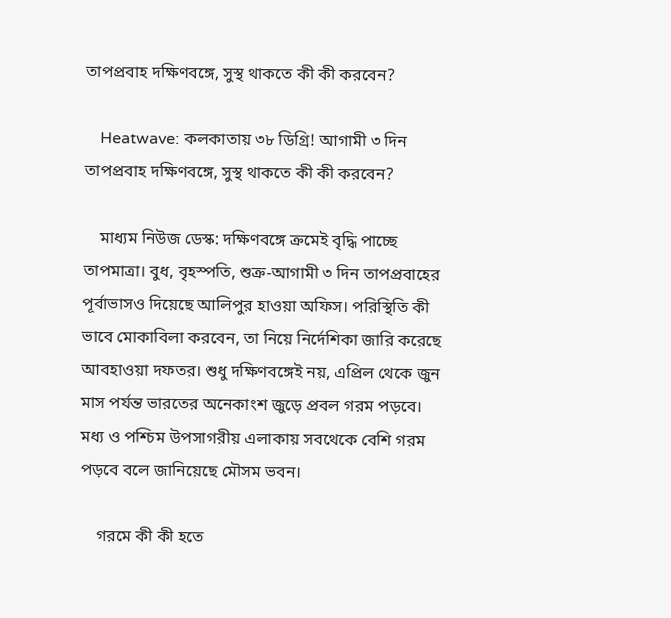তাপপ্রবাহ দক্ষিণবঙ্গে, সুস্থ থাকতে কী কী করবেন?

    Heatwave: কলকাতায় ৩৮ ডিগ্রি! আগামী ৩ দিন তাপপ্রবাহ দক্ষিণবঙ্গে, সুস্থ থাকতে কী কী করবেন?

    মাধ্যম নিউজ ডেস্ক: দক্ষিণবঙ্গে ক্রমেই বৃদ্ধি পাচ্ছে তাপমাত্রা। বুধ, বৃহস্পতি, শুক্র-আগামী ৩ দিন তাপপ্রবাহের পূর্বাভাসও দিয়েছে আলিপুর হাওয়া অফিস। পরিস্থিতি কী ভাবে মোকাবিলা করবেন, তা নিয়ে নির্দেশিকা জারি করেছে আবহাওয়া দফতর। শুধু দক্ষিণবঙ্গেই নয়, এপ্রিল থেকে জুন মাস পর্যন্ত ভারতের অনেকাংশ জুড়ে প্রবল গরম পড়বে। মধ্য ও পশ্চিম উপসাগরীয় এলাকায় সবথেকে বেশি গরম পড়বে বলে জানিয়েছে মৌসম ভবন।

    গরমে কী কী হতে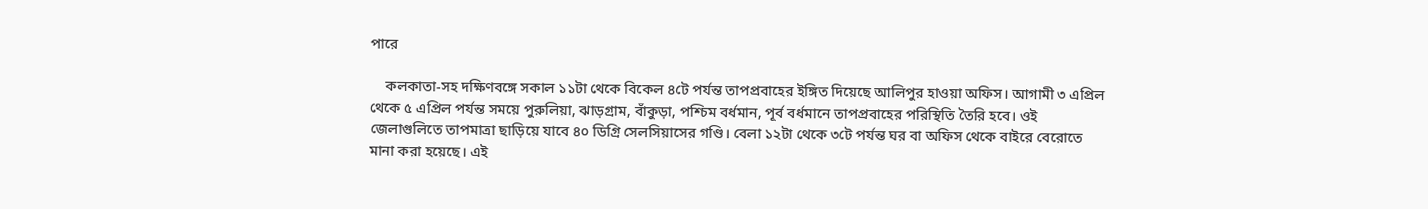পারে

    কলকাতা-সহ দক্ষিণবঙ্গে সকাল ১১টা থেকে বিকেল ৪টে পর্যন্ত তাপপ্রবাহের ইঙ্গিত দিয়েছে আলিপুর হাওয়া অফিস। আগামী ৩ এপ্রিল থেকে ৫ এপ্রিল পর্যন্ত সময়ে পুরুলিয়া, ঝাড়গ্রাম, বাঁকুড়া, পশ্চিম বর্ধমান, পূর্ব বর্ধমানে তাপপ্রবাহের পরিস্থিতি তৈরি হবে। ওই জেলাগুলিতে তাপমাত্রা ছাড়িয়ে যাবে ৪০ ডিগ্রি সেলসিয়াসের গণ্ডি। বেলা ১২টা থেকে ৩টে পর্যন্ত ঘর বা অফিস থেকে বাইরে বেরোতে মানা করা হয়েছে। এই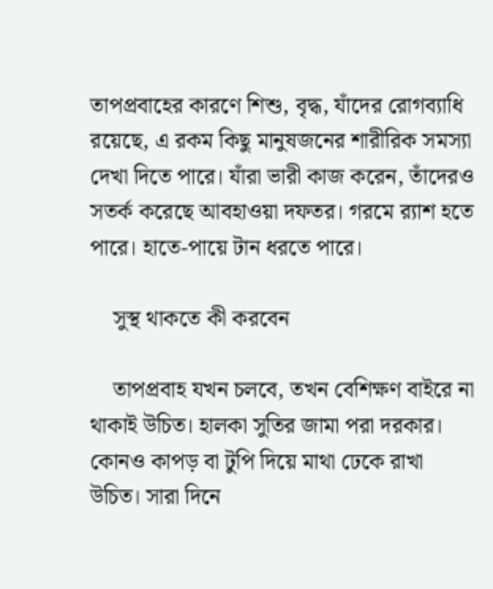তাপপ্রবাহের কারণে শিশু, বৃদ্ধ, যাঁদের রোগব্যাধি রয়েছে, এ রকম কিছু মানুষজনের শারীরিক সমস্যা দেখা দিতে পারে। যাঁরা ভারী কাজ করেন, তাঁদেরও সতর্ক করেছে আবহাওয়া দফতর। গরমে র‌্যাশ হতে পারে। হাতে-পায়ে টান ধরতে পারে।

    সুস্থ থাকতে কী করবেন

    তাপপ্রবাহ যখন চলবে, তখন বেশিক্ষণ বাইরে না থাকাই উচিত। হালকা সুতির জামা পরা দরকার। কোনও কাপড় বা টুপি দিয়ে মাথা ঢেকে রাখা উচিত। সারা দিনে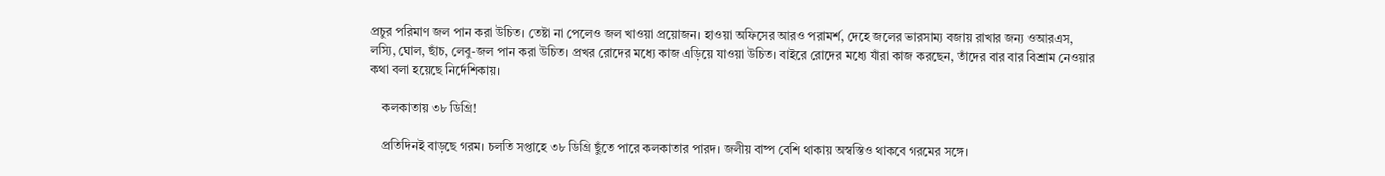প্রচুর পরিমাণ জল পান করা উচিত। তেষ্টা না পেলেও জল খাওয়া প্রয়োজন। হাওয়া অফিসের আরও পরামর্শ, দেহে জলের ভারসাম্য বজায় রাখার জন্য ওআরএস, লস্যি, ঘোল, ছাঁচ, লেবু-জল পান করা উচিত। প্রখর রোদের মধ্যে কাজ এড়িয়ে যাওয়া উচিত। বাইরে রোদের মধ্যে যাঁরা কাজ করছেন, তাঁদের বার বার বিশ্রাম নেওয়ার কথা বলা হয়েছে নির্দেশিকায়।

    কলকাতায় ৩৮ ডিগ্রি!

    প্রতিদিনই বাড়ছে গরম। চলতি সপ্তাহে ৩৮ ডিগ্রি ছুঁতে পারে কলকাতার পারদ। জলীয় বাষ্প বেশি থাকায় অস্বস্তিও থাকবে গরমের সঙ্গে।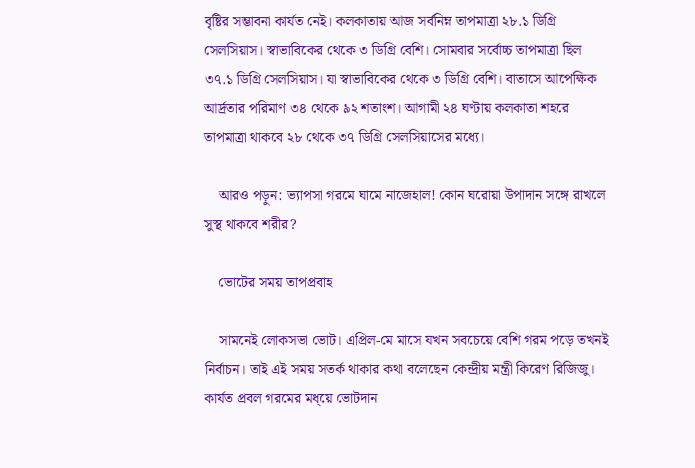বৃষ্টির সম্ভাবনা কার্যত নেই। কলকাতায় আজ সর্বনিম্ন তাপমাত্রা ২৮.১ ডিগ্রি সেলসিয়াস। স্বাভাবিকের থেকে ৩ ডিগ্রি বেশি। সোমবার সর্বোচ্চ তাপমাত্রা ছিল ৩৭.১ ডিগ্রি সেলসিয়াস। যা স্বাভাবিকের থেকে ৩ ডিগ্রি বেশি। বাতাসে আপেক্ষিক আর্দ্রতার পরিমাণ ৩৪ থেকে ৯২ শতাংশ। আগামী ২৪ ঘণ্টায় কলকাতা শহরে তাপমাত্রা থাকবে ২৮ থেকে ৩৭ ডিগ্রি সেলসিয়াসের মধ্যে।

    আরও পড়ুন: ভ্যাপসা গরমে ঘামে নাজেহাল! কোন ঘরোয়া উপাদান সঙ্গে রাখলে সুস্থ থাকবে শরীর?

    ভোটের সময় তাপপ্রবাহ

    সামনেই লোকসভা ভোট। এপ্রিল-মে মাসে যখন সবচেয়ে বেশি গরম পড়ে তখনই নির্বাচন। তাই এই সময় সতর্ক থাকার কথা বলেছেন কেন্দ্রীয় মন্ত্রী কিরেণ রিজিজু। কার্যত প্রবল গরমের মধ্য়ে ভোটদান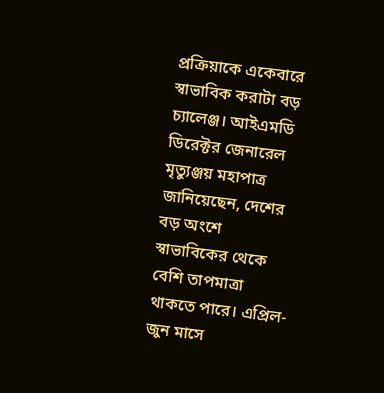প্রক্রিয়াকে একেবারে স্বাভাবিক করাটা বড় চ্যালেঞ্জ। আইএমডি ডিরেক্টর জেনারেল মৃত্যুঞ্জয় মহাপাত্র জানিয়েছেন, দেশের বড় অংশে স্বাভাবিকের থেকে বেশি তাপমাত্রা থাকতে পারে। এপ্রিল-জুন মাসে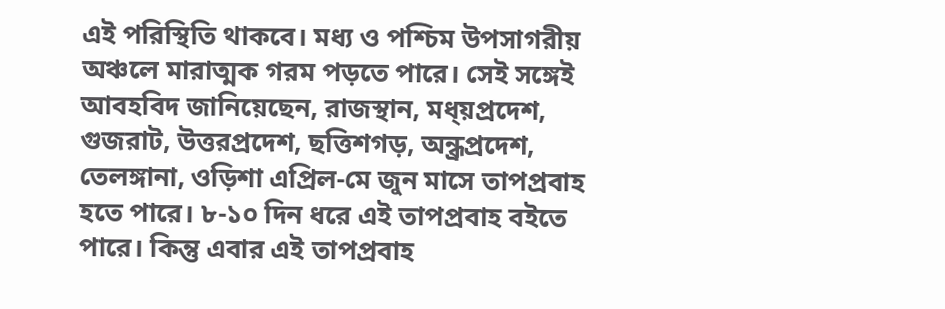এই পরিস্থিতি থাকবে। মধ্য ও পশ্চিম উপসাগরীয় অঞ্চলে মারাত্মক গরম পড়তে পারে। সেই সঙ্গেই আবহবিদ জানিয়েছেন, রাজস্থান, মধ্য়প্রদেশ, গুজরাট, উত্তরপ্রদেশ, ছত্তিশগড়, অন্ধ্রপ্রদেশ, তেলঙ্গানা, ওড়িশা এপ্রিল-মে জুন মাসে তাপপ্রবাহ হতে পারে। ৮-১০ দিন ধরে এই তাপপ্রবাহ বইতে পারে। কিন্তু এবার এই তাপপ্রবাহ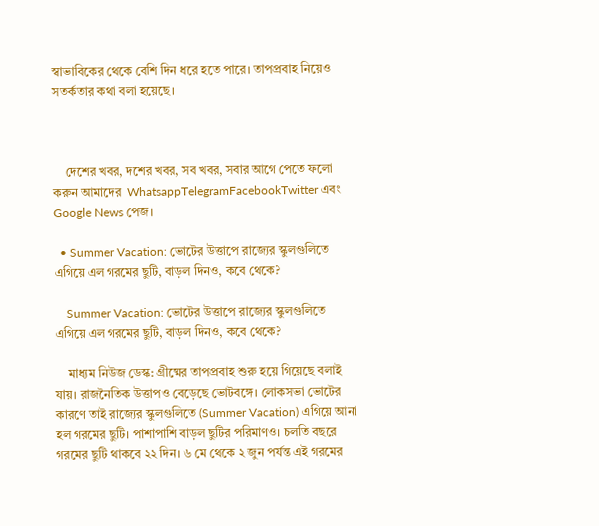স্বাভাবিকের থেকে বেশি দিন ধরে হতে পারে। তাপপ্রবাহ নিয়েও সতর্কতার কথা বলা হয়েছে।



    দেশের খবর, দশের খবর, সব খবর, সবার আগে পেতে ফলো করুন আমাদের  WhatsappTelegramFacebookTwitter এবং Google News পেজ।

  • Summer Vacation: ভোটের উত্তাপে রাজ্যের স্কুলগুলিতে এগিয়ে এল গরমের ছুটি, বাড়ল দিনও, কবে থেকে?

    Summer Vacation: ভোটের উত্তাপে রাজ্যের স্কুলগুলিতে এগিয়ে এল গরমের ছুটি, বাড়ল দিনও, কবে থেকে?

    মাধ্যম নিউজ ডেস্ক: গ্রীষ্মের তাপপ্রবাহ শুরু হয়ে গিয়েছে বলাই যায়। রাজনৈতিক উত্তাপও বেড়েছে ভোটবঙ্গে। লোকসভা ভোটের কারণে তাই রাজ্যের স্কুলগুলিতে (Summer Vacation) এগিয়ে আনা হল গরমের ছুটি। পাশাপাশি বাড়ল ছুটির পরিমাণও। চলতি বছরে গরমের ছুটি থাকবে ২২ দিন। ৬ মে থেকে ২ জুন পর্যন্ত এই গরমের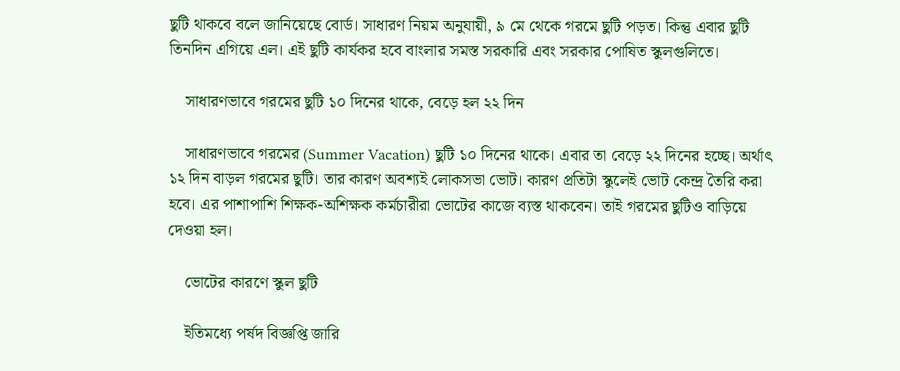ছুটি থাকবে বলে জানিয়েছে বোর্ড। সাধারণ নিয়ম অনুযায়ী, ৯ মে থেকে গরমে ছুটি পড়ত। কিন্তু এবার ছুটি তিনদিন এগিয়ে এল। এই ছুটি কার্যকর হবে বাংলার সমস্ত সরকারি এবং সরকার পোষিত স্কুলগুলিতে।

    সাধারণভাবে গরমের ছুটি ১০ দিনের থাকে, বেড়ে হল ২২ দিন

    সাধারণভাবে গরমের (Summer Vacation) ছুটি ১০ দিনের থাকে। এবার তা বেড়ে ২২ দিনের হচ্ছে। অর্থাৎ ১২ দিন বাড়ল গরমের ছুটি। তার কারণ অবশ্যই লোকসভা ভোট। কারণ প্রতিটা স্কুলেই ভোট কেন্দ্র তৈরি করা হবে। এর পাশাপাশি শিক্ষক-অশিক্ষক কর্মচারীরা ভোটের কাজে ব্যস্ত থাকবেন। তাই গরমের ছুটিও বাড়িয়ে দেওয়া হল।

    ভোটের কারণে স্কুল ছুটি

    ইতিমধ্যে পর্ষদ বিজ্ঞপ্তি জারি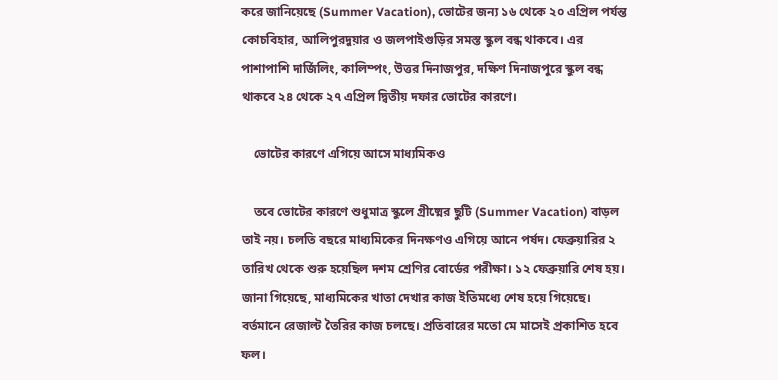করে জানিয়েছে (Summer Vacation), ভোটের জন্য ১৬ থেকে ২০ এপ্রিল পর্যন্ত কোচবিহার, আলিপুরদুয়ার ও জলপাইগুড়ির সমস্ত স্কুল বন্ধ থাকবে। এর পাশাপাশি দার্জিলিং, কালিম্পং, উত্তর দিনাজপুর, দক্ষিণ দিনাজপুরে স্কুল বন্ধ থাকবে ২৪ থেকে ২৭ এপ্রিল দ্বিতীয় দফার ভোটের কারণে।

    ভোটের কারণে এগিয়ে আসে মাধ্যমিকও

    তবে ভোটের কারণে শুধুমাত্র স্কুলে গ্রীষ্মের ছুটি (Summer Vacation) বাড়ল তাই নয়। চলতি বছরে মাধ্যমিকের দিনক্ষণও এগিয়ে আনে পর্ষদ। ফেব্রুয়ারির ২ তারিখ থেকে শুরু হয়েছিল দশম শ্রেণির বোর্ডের পরীক্ষা। ১২ ফেব্রুয়ারি শেষ হয়। জানা গিয়েছে, মাধ্যমিকের খাতা দেখার কাজ ইতিমধ্যে শেষ হয়ে গিয়েছে। বর্তমানে রেজাল্ট তৈরির কাজ চলছে। প্রতিবারের মতো মে মাসেই প্রকাশিত হবে ফল।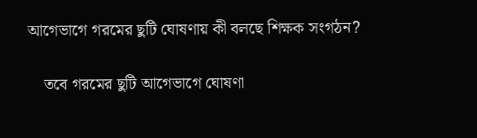আগেভাগে গরমের ছুটি ঘোষণায় কী বলছে শিক্ষক সংগঠন?

    তবে গরমের ছুটি আগেভাগে ঘোষণা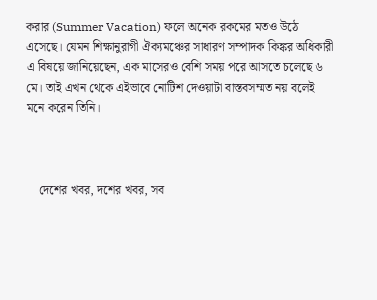করার (Summer Vacation) ফলে অনেক রকমের মতও উঠে এসেছে। যেমন শিক্ষানুরাগী ঐক্যমঞ্চের সাধারণ সম্পাদক কিঙ্কর অধিকারী এ বিষয়ে জানিয়েছেন, এক মাসেরও বেশি সময় পরে আসতে চলেছে ৬ মে। তাই এখন থেকে এইভাবে নোটিশ দেওয়াটা বাস্তবসম্মত নয় বলেই মনে করেন তিনি।



    দেশের খবর, দশের খবর, সব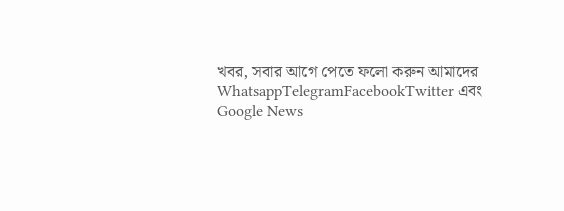খবর, সবার আগে পেতে ফলো করুন আমাদের  WhatsappTelegramFacebookTwitter এবং Google News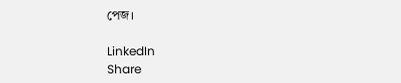পেজ।

LinkedIn
Share